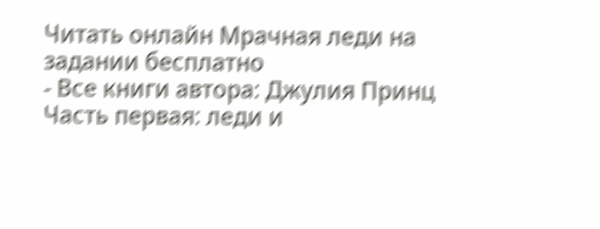Читать онлайн Мрачная леди на задании бесплатно
- Все книги автора: Джулия Принц
Часть первая: леди и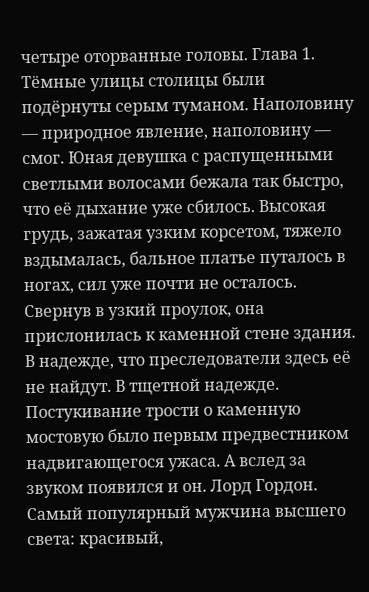четыре оторванные головы. Глава 1.
Тёмные улицы столицы были подёрнуты серым туманом. Наполовину — природное явление, наполовину — смог. Юная девушка с распущенными светлыми волосами бежала так быстро, что её дыхание уже сбилось. Высокая грудь, зажатая узким корсетом, тяжело вздымалась, бальное платье путалось в ногах, сил уже почти не осталось.
Свернув в узкий проулок, она прислонилась к каменной стене здания. В надежде, что преследователи здесь её не найдут. В тщетной надежде.
Постукивание трости о каменную мостовую было первым предвестником надвигающегося ужаса. А вслед за звуком появился и он. Лорд Гордон. Самый популярный мужчина высшего света: красивый,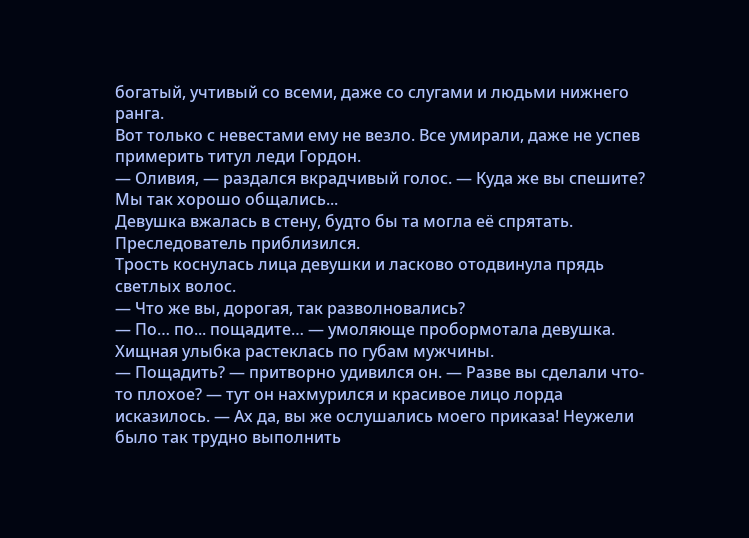богатый, учтивый со всеми, даже со слугами и людьми нижнего ранга.
Вот только с невестами ему не везло. Все умирали, даже не успев примерить титул леди Гордон.
— Оливия, — раздался вкрадчивый голос. — Куда же вы спешите? Мы так хорошо общались...
Девушка вжалась в стену, будто бы та могла её спрятать. Преследователь приблизился.
Трость коснулась лица девушки и ласково отодвинула прядь светлых волос.
— Что же вы, дорогая, так разволновались?
— По… по... пощадите… — умоляюще пробормотала девушка.
Хищная улыбка растеклась по губам мужчины.
— Пощадить? — притворно удивился он. — Разве вы сделали что-то плохое? — тут он нахмурился и красивое лицо лорда исказилось. — Ах да, вы же ослушались моего приказа! Неужели было так трудно выполнить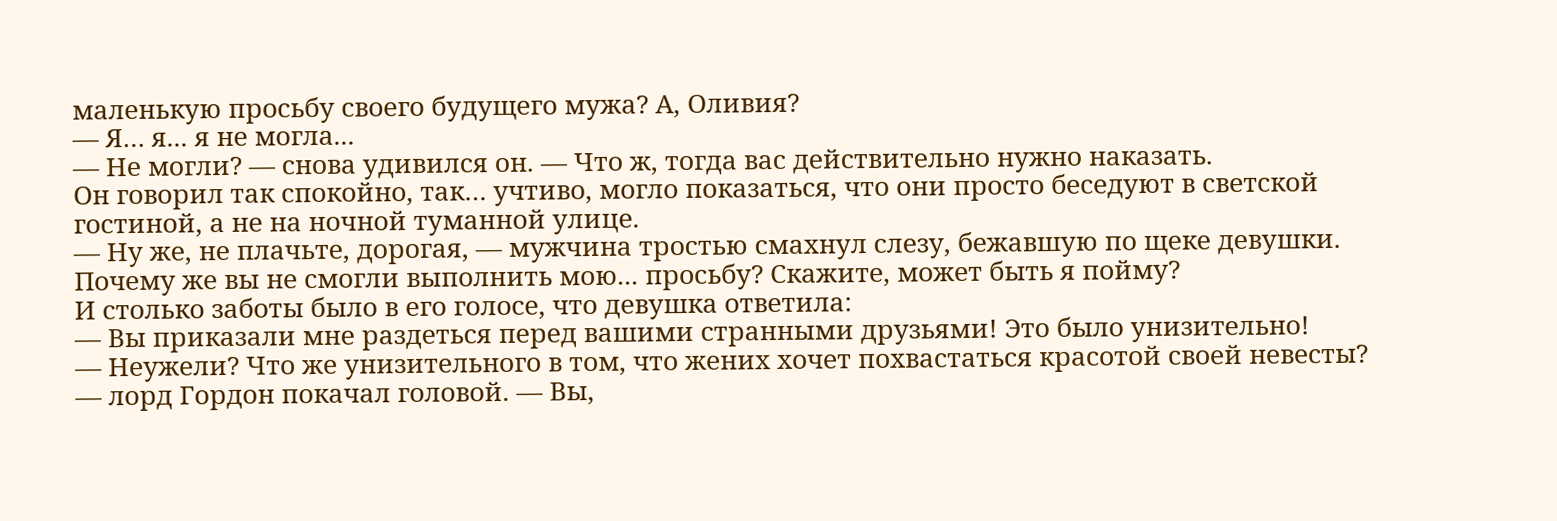маленькую просьбу своего будущего мужа? А, Оливия?
— Я… я... я не могла...
— Не могли? — снова удивился он. — Что ж, тогда вас действительно нужно наказать.
Он говорил так спокойно, так… учтиво, могло показаться, что они просто беседуют в светской гостиной, а не на ночной туманной улице.
— Ну же, не плачьте, дорогая, — мужчина тростью смахнул слезу, бежавшую по щеке девушки. Почему же вы не смогли выполнить мою... просьбу? Скажите, может быть я пойму?
И столько заботы было в его голосе, что девушка ответила:
— Вы приказали мне раздеться перед вашими странными друзьями! Это было унизительно!
— Неужели? Что же унизительного в том, что жених хочет похвастаться красотой своей невесты? — лорд Гордон покачал головой. — Вы,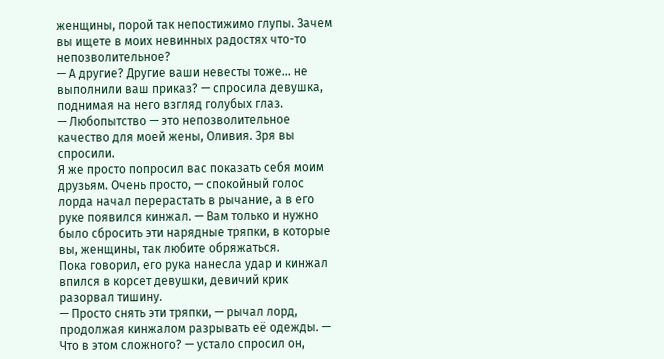женщины, порой так непостижимо глупы. Зачем вы ищете в моих невинных радостях что-то непозволительное?
— А другие? Другие ваши невесты тоже... не выполнили ваш приказ? — спросила девушка, поднимая на него взгляд голубых глаз.
— Любопытство — это непозволительное качество для моей жены, Оливия. Зря вы спросили.
Я же просто попросил вас показать себя моим друзьям. Очень просто, — спокойный голос лорда начал перерастать в рычание, а в его руке появился кинжал. — Вам только и нужно было сбросить эти нарядные тряпки, в которые вы, женщины, так любите обряжаться.
Пока говорил, его рука нанесла удар и кинжал впился в корсет девушки, девичий крик разорвал тишину.
— Просто снять эти тряпки, — рычал лорд, продолжая кинжалом разрывать её одежды. — Что в этом сложного? — устало спросил он,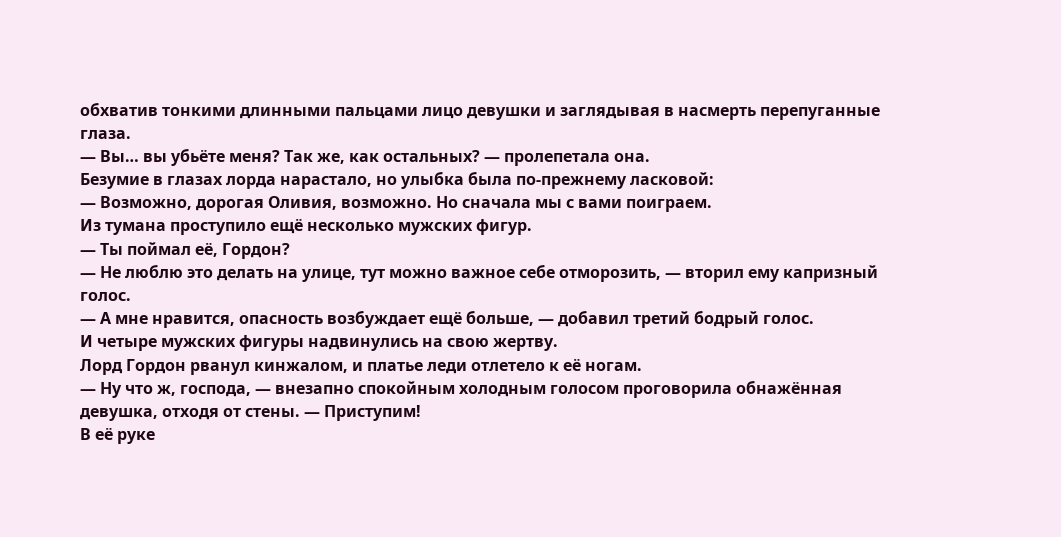обхватив тонкими длинными пальцами лицо девушки и заглядывая в насмерть перепуганные глаза.
— Вы… вы убьёте меня? Так же, как остальных? — пролепетала она.
Безумие в глазах лорда нарастало, но улыбка была по-прежнему ласковой:
— Возможно, дорогая Оливия, возможно. Но сначала мы с вами поиграем.
Из тумана проступило ещё несколько мужских фигур.
— Ты поймал её, Гордон?
— Не люблю это делать на улице, тут можно важное себе отморозить, — вторил ему капризный голос.
— А мне нравится, опасность возбуждает ещё больше, — добавил третий бодрый голос.
И четыре мужских фигуры надвинулись на свою жертву.
Лорд Гордон рванул кинжалом, и платье леди отлетело к её ногам.
— Ну что ж, господа, — внезапно спокойным холодным голосом проговорила обнажённая девушка, отходя от стены. — Приступим!
В её руке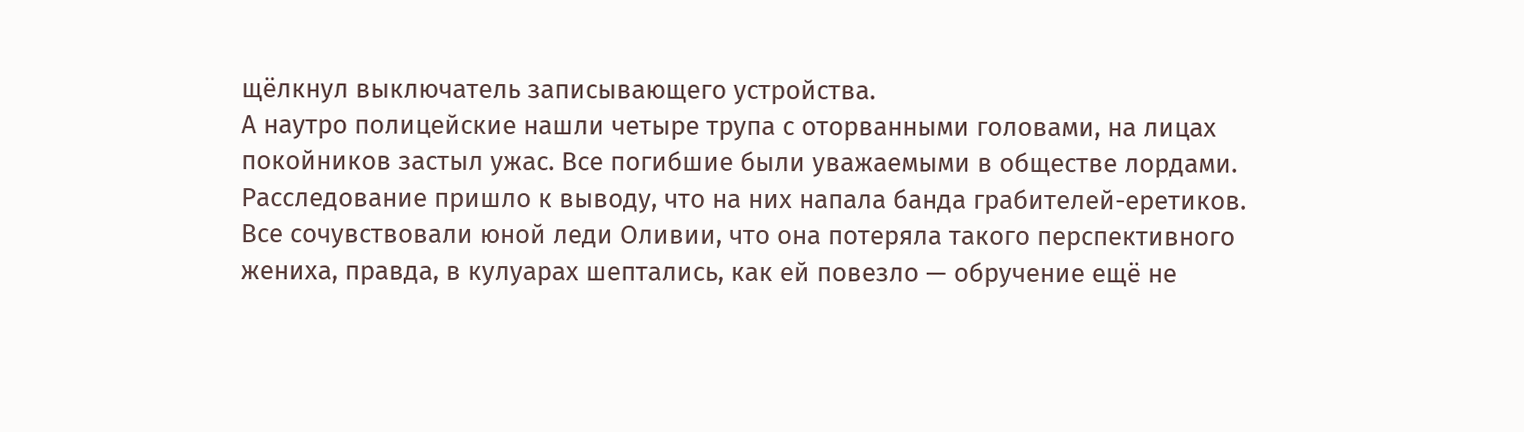щёлкнул выключатель записывающего устройства.
А наутро полицейские нашли четыре трупа с оторванными головами, на лицах покойников застыл ужас. Все погибшие были уважаемыми в обществе лордами. Расследование пришло к выводу, что на них напала банда грабителей-еретиков.
Все сочувствовали юной леди Оливии, что она потеряла такого перспективного жениха, правда, в кулуарах шептались, как ей повезло — обручение ещё не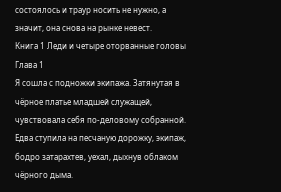состоялось и траур носить не нужно, а значит, она снова на рынке невест.
Книга 1 Леди и четыре оторванные головы
Глава 1
Я сошла с подножки экипажа. Затянутая в чёрное платье младшей служащей, чувствовала себя по-деловому собранной. Едва ступила на песчаную дорожку, экипаж, бодро затарахтев, уехал, дыхнув облаком чёрного дыма.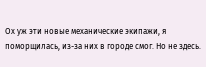Ох уж эти новые механические экипажи, я поморщилась, из-за них в городе смог. Но не здесь.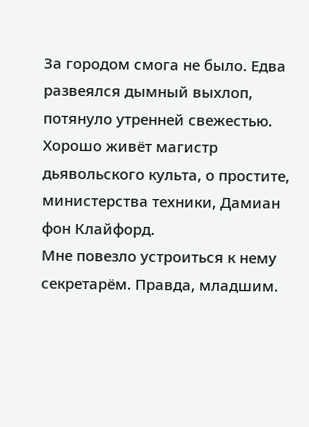За городом смога не было. Едва развеялся дымный выхлоп, потянуло утренней свежестью. Хорошо живёт магистр дьявольского культа, о простите, министерства техники, Дамиан фон Клайфорд.
Мне повезло устроиться к нему секретарём. Правда, младшим.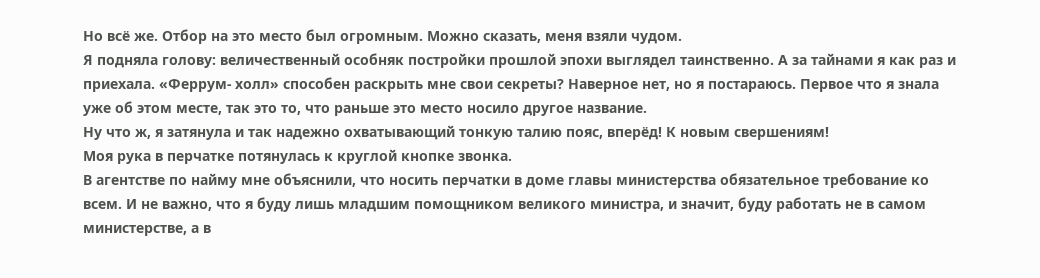Но всё же. Отбор на это место был огромным. Можно сказать, меня взяли чудом.
Я подняла голову: величественный особняк постройки прошлой эпохи выглядел таинственно. А за тайнами я как раз и приехала. «Феррум- холл» способен раскрыть мне свои секреты? Наверное нет, но я постараюсь. Первое что я знала уже об этом месте, так это то, что раньше это место носило другое название.
Ну что ж, я затянула и так надежно охватывающий тонкую талию пояс, вперёд! К новым свершениям!
Моя рука в перчатке потянулась к круглой кнопке звонка.
В агентстве по найму мне объяснили, что носить перчатки в доме главы министерства обязательное требование ко всем. И не важно, что я буду лишь младшим помощником великого министра, и значит, буду работать не в самом министерстве, а в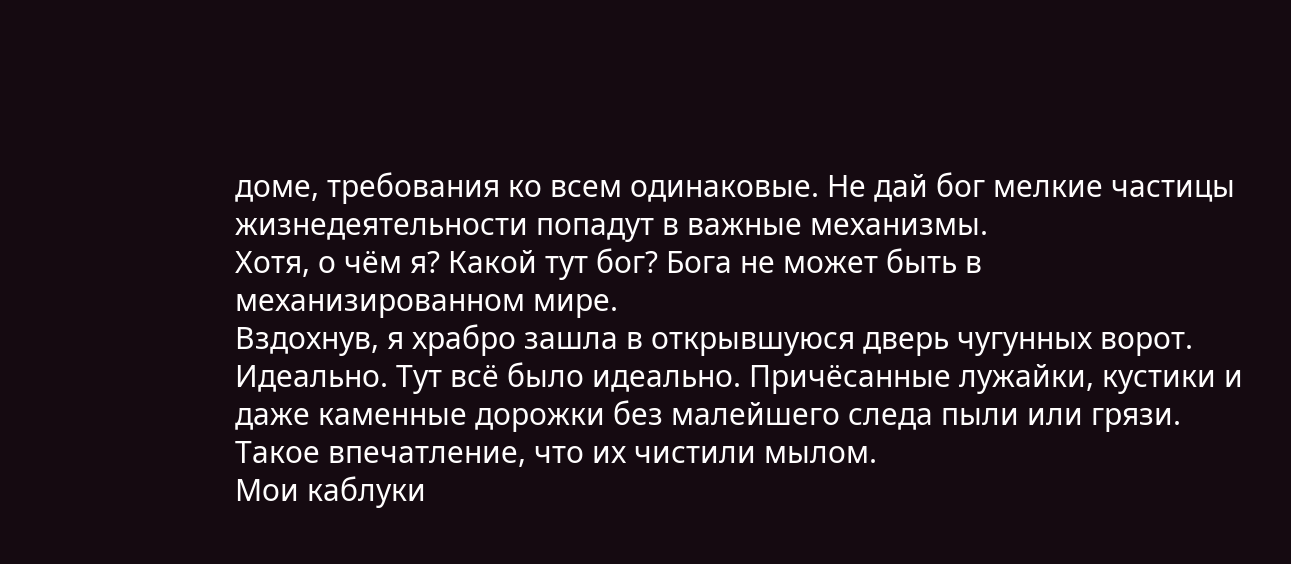доме, требования ко всем одинаковые. Не дай бог мелкие частицы жизнедеятельности попадут в важные механизмы.
Хотя, о чём я? Какой тут бог? Бога не может быть в механизированном мире.
Вздохнув, я храбро зашла в открывшуюся дверь чугунных ворот.
Идеально. Тут всё было идеально. Причёсанные лужайки, кустики и даже каменные дорожки без малейшего следа пыли или грязи. Такое впечатление, что их чистили мылом.
Мои каблуки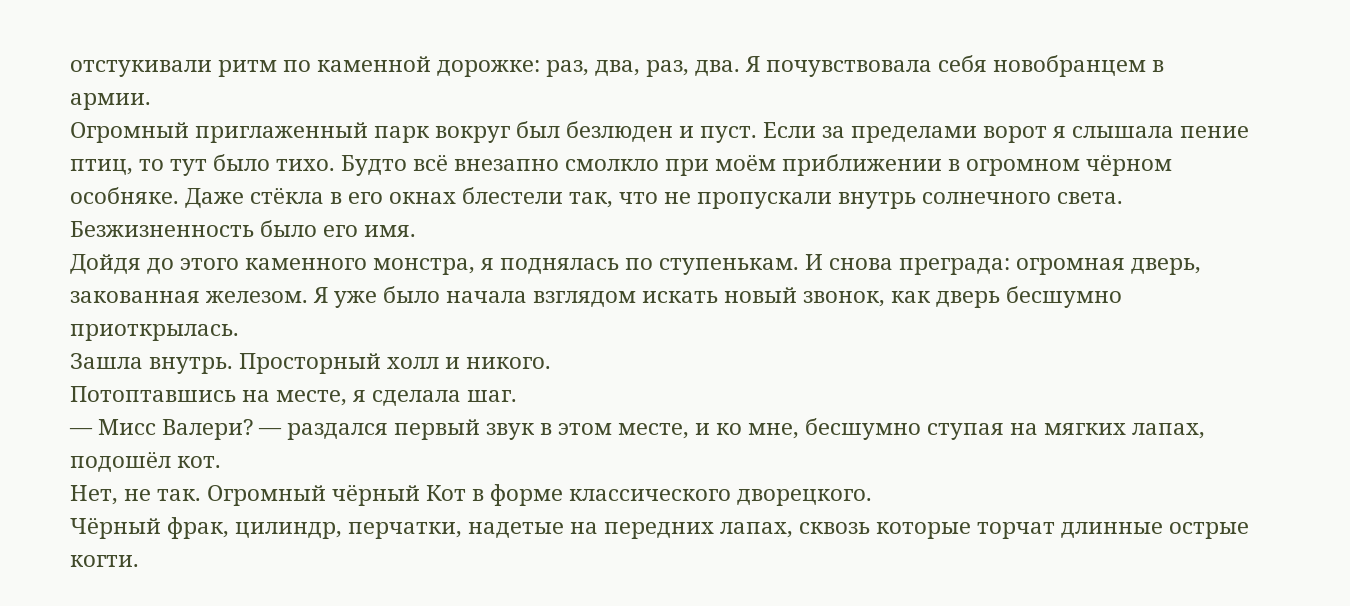отстукивали ритм по каменной дорожке: раз, два, раз, два. Я почувствовала себя новобранцем в армии.
Огромный приглаженный парк вокруг был безлюден и пуст. Если за пределами ворот я слышала пение птиц, то тут было тихо. Будто всё внезапно смолкло при моём приближении в огромном чёрном особняке. Даже стёкла в его окнах блестели так, что не пропускали внутрь солнечного света. Безжизненность было его имя.
Дойдя до этого каменного монстра, я поднялась по ступенькам. И снова преграда: огромная дверь, закованная железом. Я уже было начала взглядом искать новый звонок, как дверь бесшумно приоткрылась.
Зашла внутрь. Просторный холл и никого.
Потоптавшись на месте, я сделала шаг.
— Мисс Валери? — раздался первый звук в этом месте, и ко мне, бесшумно ступая на мягких лапах, подошёл кот.
Нет, не так. Огромный чёрный Кот в форме классического дворецкого.
Чёрный фрак, цилиндр, перчатки, надетые на передних лапах, сквозь которые торчат длинные острые когти.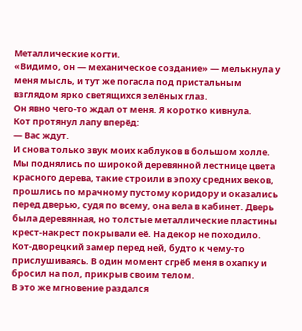Металлические когти.
«Видимо, он — механическое создание» — мелькнула у меня мысль, и тут же погасла под пристальным взглядом ярко светящихся зелёных глаз.
Он явно чего-то ждал от меня. Я коротко кивнула.
Кот протянул лапу вперёд:
— Вас ждут.
И снова только звук моих каблуков в большом холле.
Мы поднялись по широкой деревянной лестнице цвета красного дерева, такие строили в эпоху средних веков, прошлись по мрачному пустому коридору и оказались перед дверью, судя по всему, она вела в кабинет. Дверь была деревянная, но толстые металлические пластины крест-накрест покрывали её. На декор не походило.
Кот-дворецкий замер перед ней, будто к чему-то прислушиваясь. В один момент сгрёб меня в охапку и бросил на пол, прикрыв своим телом.
В это же мгновение раздался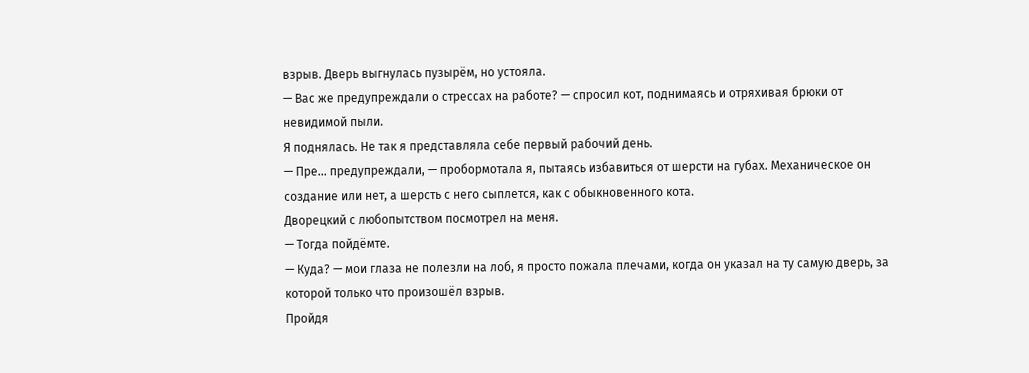взрыв. Дверь выгнулась пузырём, но устояла.
— Вас же предупреждали о стрессах на работе? — спросил кот, поднимаясь и отряхивая брюки от невидимой пыли.
Я поднялась. Не так я представляла себе первый рабочий день.
— Пре... предупреждали, — пробормотала я, пытаясь избавиться от шерсти на губах. Механическое он создание или нет, а шерсть с него сыплется, как с обыкновенного кота.
Дворецкий с любопытством посмотрел на меня.
— Тогда пойдёмте.
— Куда? — мои глаза не полезли на лоб, я просто пожала плечами, когда он указал на ту самую дверь, за которой только что произошёл взрыв.
Пройдя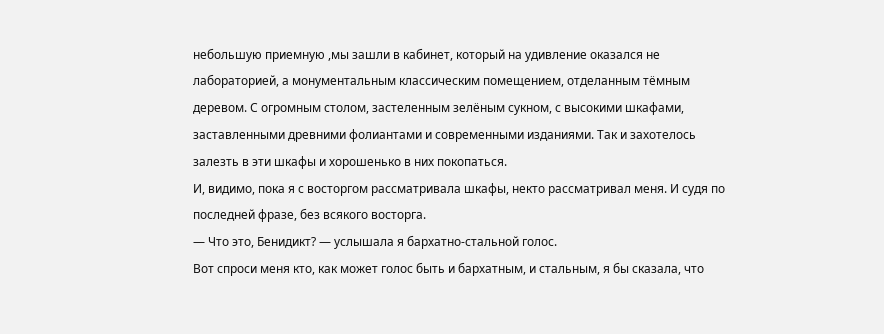небольшую приемную ,мы зашли в кабинет, который на удивление оказался не лабораторией, а монументальным классическим помещением, отделанным тёмным деревом. С огромным столом, застеленным зелёным сукном, с высокими шкафами, заставленными древними фолиантами и современными изданиями. Так и захотелось залезть в эти шкафы и хорошенько в них покопаться.
И, видимо, пока я с восторгом рассматривала шкафы, некто рассматривал меня. И судя по последней фразе, без всякого восторга.
— Что это, Бенидикт? — услышала я бархатно-стальной голос.
Вот спроси меня кто, как может голос быть и бархатным, и стальным, я бы сказала, что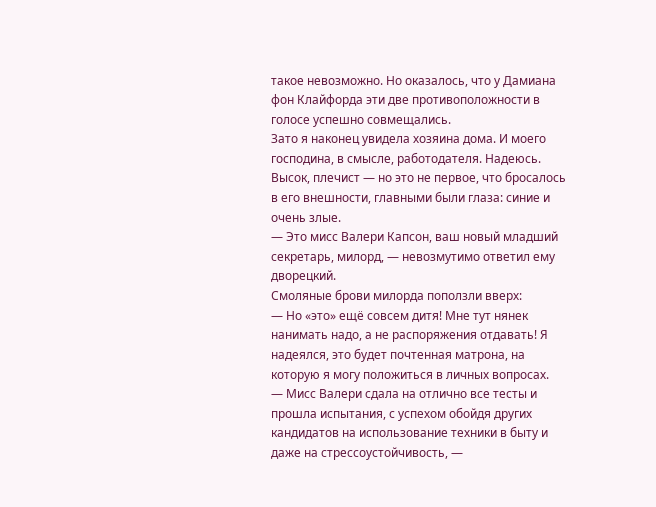такое невозможно. Но оказалось, что у Дамиана фон Клайфорда эти две противоположности в голосе успешно совмещались.
Зато я наконец увидела хозяина дома. И моего господина, в смысле, работодателя. Надеюсь.
Высок, плечист — но это не первое, что бросалось в его внешности, главными были глаза: синие и очень злые.
— Это мисс Валери Капсон, ваш новый младший секретарь, милорд, — невозмутимо ответил ему дворецкий.
Смоляные брови милорда поползли вверх:
— Но «это» ещё совсем дитя! Мне тут нянек нанимать надо, а не распоряжения отдавать! Я надеялся, это будет почтенная матрона, на которую я могу положиться в личных вопросах.
— Мисс Валери сдала на отлично все тесты и прошла испытания, с успехом обойдя других кандидатов на использование техники в быту и даже на стрессоустойчивость, —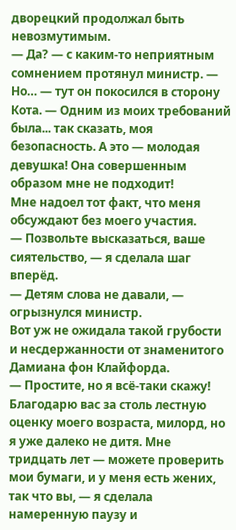дворецкий продолжал быть невозмутимым.
— Да? — с каким-то неприятным сомнением протянул министр. — Но… — тут он покосился в сторону Кота. — Одним из моих требований была... так сказать, моя безопасность. А это — молодая девушка! Она совершенным образом мне не подходит!
Мне надоел тот факт, что меня обсуждают без моего участия.
— Позвольте высказаться, ваше сиятельство, — я сделала шаг вперёд.
— Детям слова не давали, — огрызнулся министр.
Вот уж не ожидала такой грубости и несдержанности от знаменитого Дамиана фон Клайфорда.
— Простите, но я всё-таки скажу! Благодарю вас за столь лестную оценку моего возраста, милорд, но я уже далеко не дитя. Мне тридцать лет — можете проверить мои бумаги, и у меня есть жених, так что вы, — я сделала намеренную паузу и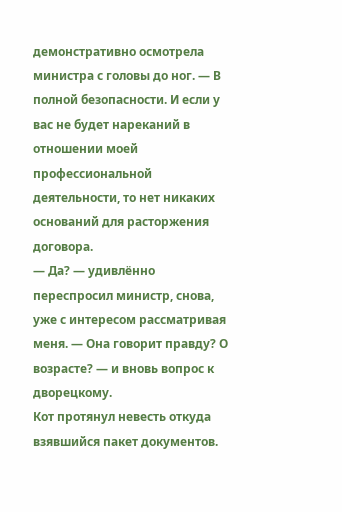демонстративно осмотрела министра с головы до ног. — В полной безопасности. И если у вас не будет нареканий в отношении моей профессиональной деятельности, то нет никаких оснований для расторжения договора.
— Да? — удивлённо переспросил министр, снова, уже с интересом рассматривая меня. — Она говорит правду? О возрасте? — и вновь вопрос к дворецкому.
Кот протянул невесть откуда взявшийся пакет документов.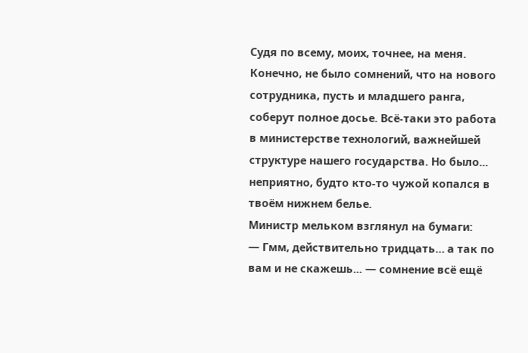Судя по всему, моих, точнее, на меня. Конечно, не было сомнений, что на нового сотрудника, пусть и младшего ранга, соберут полное досье. Всё-таки это работа в министерстве технологий, важнейшей структуре нашего государства. Но было... неприятно, будто кто-то чужой копался в твоём нижнем белье.
Министр мельком взглянул на бумаги:
— Гмм, действительно тридцать… а так по вам и не скажешь... — сомнение всё ещё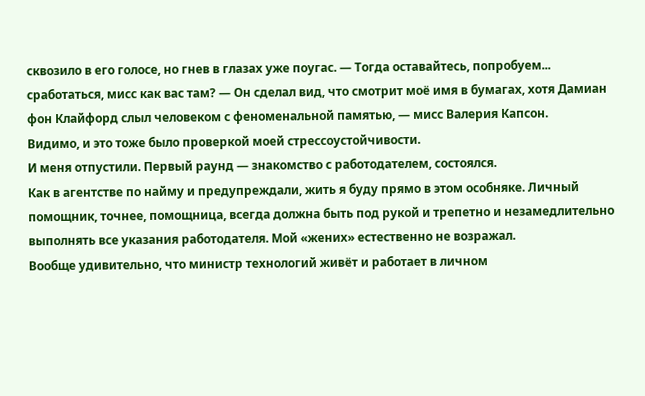сквозило в его голосе, но гнев в глазах уже поугас. — Тогда оставайтесь, попробуем... сработаться, мисс как вас там? — Он сделал вид, что смотрит моё имя в бумагах, хотя Дамиан фон Клайфорд слыл человеком с феноменальной памятью, — мисс Валерия Капсон.
Видимо, и это тоже было проверкой моей стрессоустойчивости.
И меня отпустили. Первый раунд — знакомство с работодателем, состоялся.
Как в агентстве по найму и предупреждали, жить я буду прямо в этом особняке. Личный помощник, точнее, помощница, всегда должна быть под рукой и трепетно и незамедлительно выполнять все указания работодателя. Мой «жених» естественно не возражал.
Вообще удивительно, что министр технологий живёт и работает в личном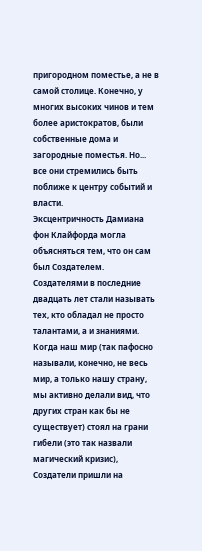пригородном поместье, а не в самой столице. Конечно, у многих высоких чинов и тем более аристократов, были собственные дома и загородные поместья. Но... все они стремились быть поближе к центру событий и власти.
Эксцентричность Дамиана фон Клайфорда могла объясняться тем, что он сам был Создателем.
Создателями в последние двадцать лет стали называть тех, кто обладал не просто талантами, а и знаниями. Когда наш мир (так пафосно называли, конечно, не весь мир, а только нашу страну, мы активно делали вид, что других стран как бы не существует) стоял на грани гибели (это так назвали магический кризис), Создатели пришли на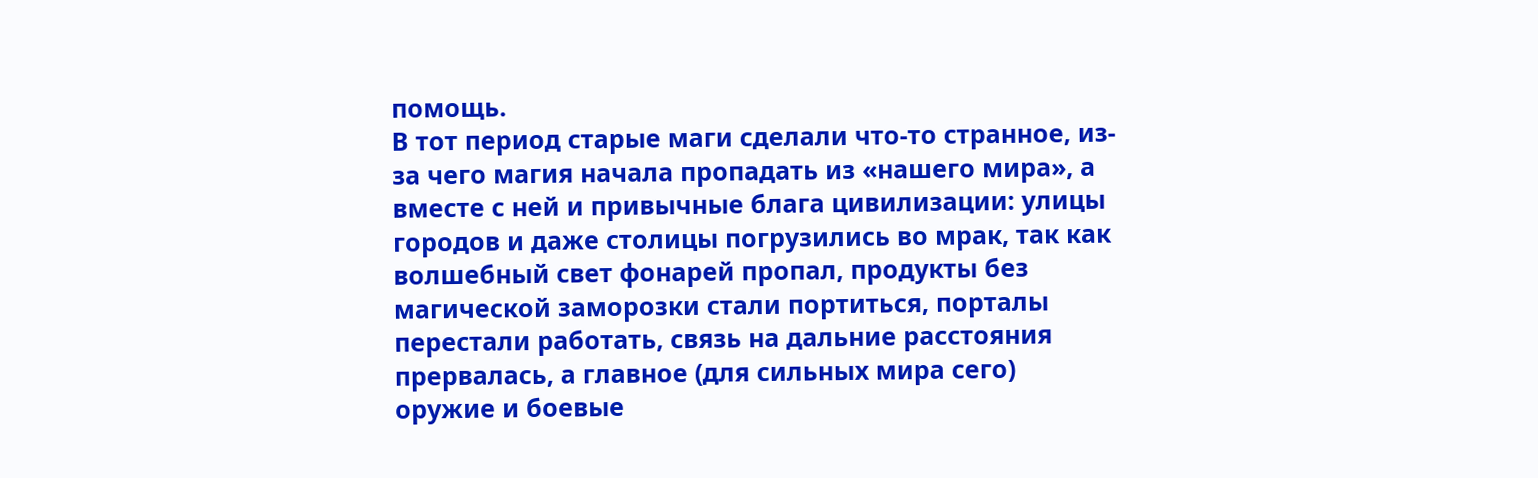помощь.
В тот период старые маги сделали что-то странное, из-за чего магия начала пропадать из «нашего мира», а вместе с ней и привычные блага цивилизации: улицы городов и даже столицы погрузились во мрак, так как волшебный свет фонарей пропал, продукты без магической заморозки стали портиться, порталы перестали работать, связь на дальние расстояния прервалась, а главное (для сильных мира сего) оружие и боевые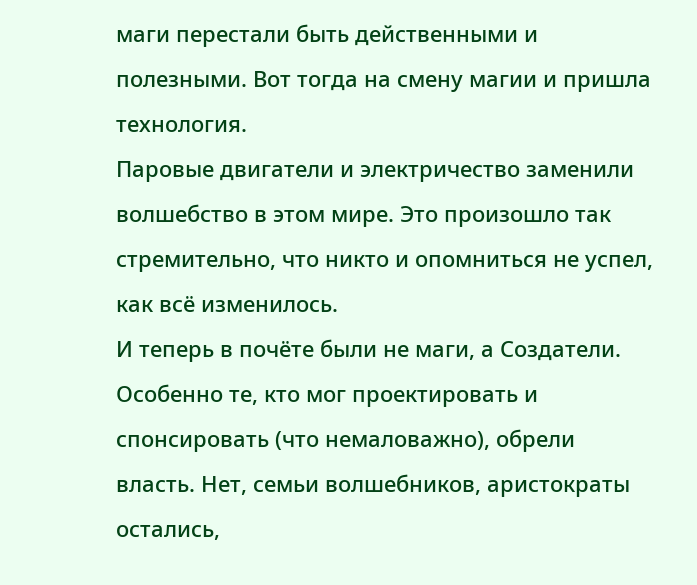маги перестали быть действенными и полезными. Вот тогда на смену магии и пришла технология.
Паровые двигатели и электричество заменили волшебство в этом мире. Это произошло так стремительно, что никто и опомниться не успел, как всё изменилось.
И теперь в почёте были не маги, а Создатели. Особенно те, кто мог проектировать и спонсировать (что немаловажно), обрели власть. Нет, семьи волшебников, аристократы остались,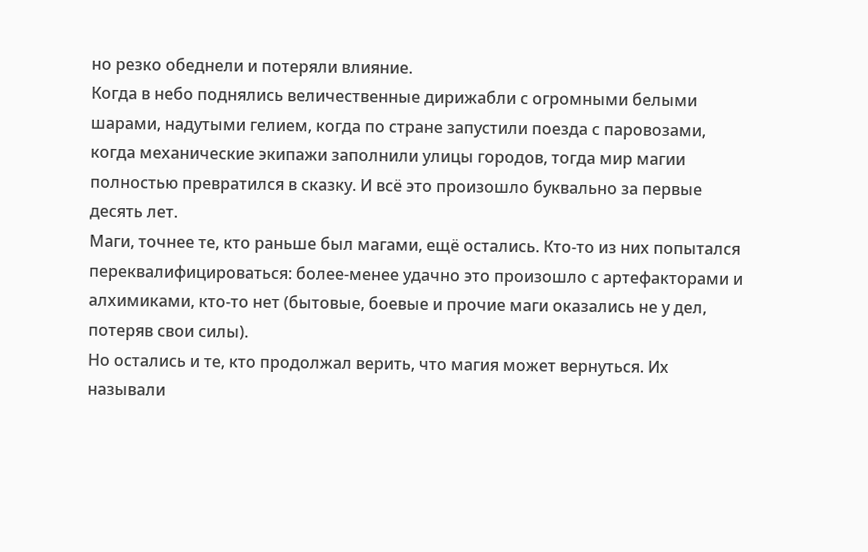но резко обеднели и потеряли влияние.
Когда в небо поднялись величественные дирижабли с огромными белыми шарами, надутыми гелием, когда по стране запустили поезда с паровозами, когда механические экипажи заполнили улицы городов, тогда мир магии полностью превратился в сказку. И всё это произошло буквально за первые десять лет.
Маги, точнее те, кто раньше был магами, ещё остались. Кто-то из них попытался переквалифицироваться: более-менее удачно это произошло с артефакторами и алхимиками, кто-то нет (бытовые, боевые и прочие маги оказались не у дел, потеряв свои силы).
Но остались и те, кто продолжал верить, что магия может вернуться. Их называли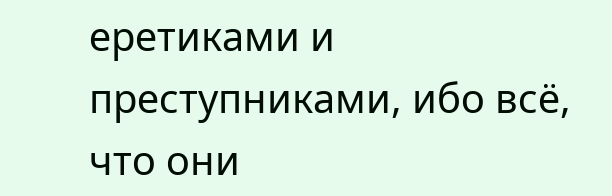еретиками и преступниками, ибо всё, что они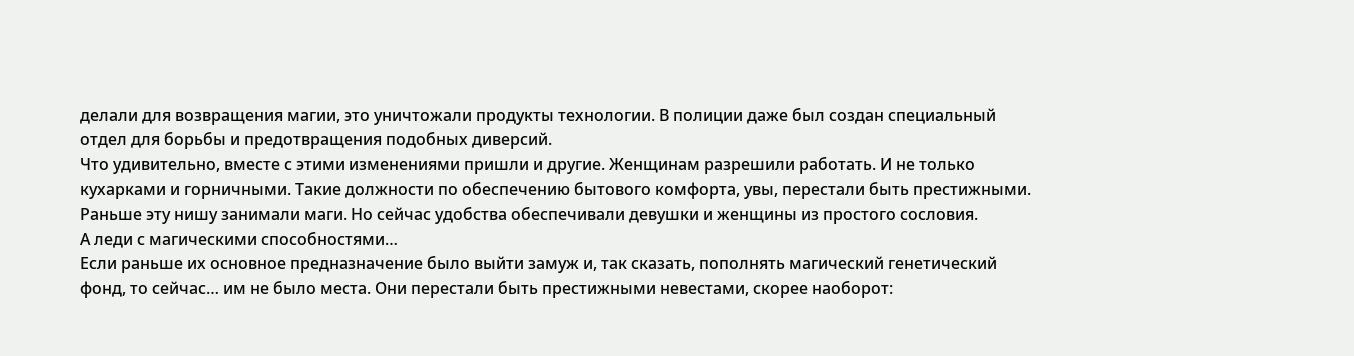делали для возвращения магии, это уничтожали продукты технологии. В полиции даже был создан специальный отдел для борьбы и предотвращения подобных диверсий.
Что удивительно, вместе с этими изменениями пришли и другие. Женщинам разрешили работать. И не только кухарками и горничными. Такие должности по обеспечению бытового комфорта, увы, перестали быть престижными. Раньше эту нишу занимали маги. Но сейчас удобства обеспечивали девушки и женщины из простого сословия.
А леди с магическими способностями…
Если раньше их основное предназначение было выйти замуж и, так сказать, пополнять магический генетический фонд, то сейчас… им не было места. Они перестали быть престижными невестами, скорее наоборот: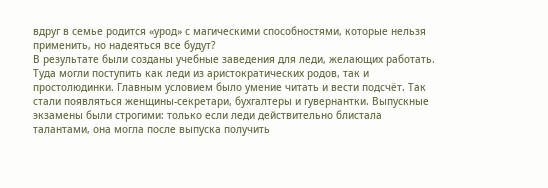вдруг в семье родится «урод» с магическими способностями, которые нельзя применить, но надеяться все будут?
В результате были созданы учебные заведения для леди, желающих работать. Туда могли поступить как леди из аристократических родов, так и простолюдинки. Главным условием было умение читать и вести подсчёт. Так стали появляться женщины-секретари, бухгалтеры и гувернантки. Выпускные экзамены были строгими: только если леди действительно блистала талантами, она могла после выпуска получить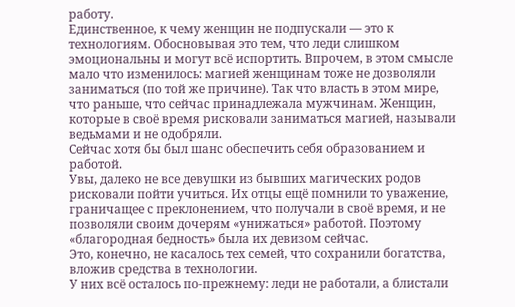работу.
Единственное, к чему женщин не подпускали — это к технологиям. Обосновывая это тем, что леди слишком эмоциональны и могут всё испортить. Впрочем, в этом смысле мало что изменилось: магией женщинам тоже не дозволяли заниматься (по той же причине). Так что власть в этом мире, что раньше, что сейчас принадлежала мужчинам. Женщин, которые в своё время рисковали заниматься магией, называли ведьмами и не одобряли.
Сейчас хотя бы был шанс обеспечить себя образованием и работой.
Увы, далеко не все девушки из бывших магических родов рисковали пойти учиться. Их отцы ещё помнили то уважение, граничащее с преклонением, что получали в своё время, и не позволяли своим дочерям «унижаться» работой. Поэтому «благородная бедность» была их девизом сейчас.
Это, конечно, не касалось тех семей, что сохранили богатства, вложив средства в технологии.
У них всё осталось по-прежнему: леди не работали, а блистали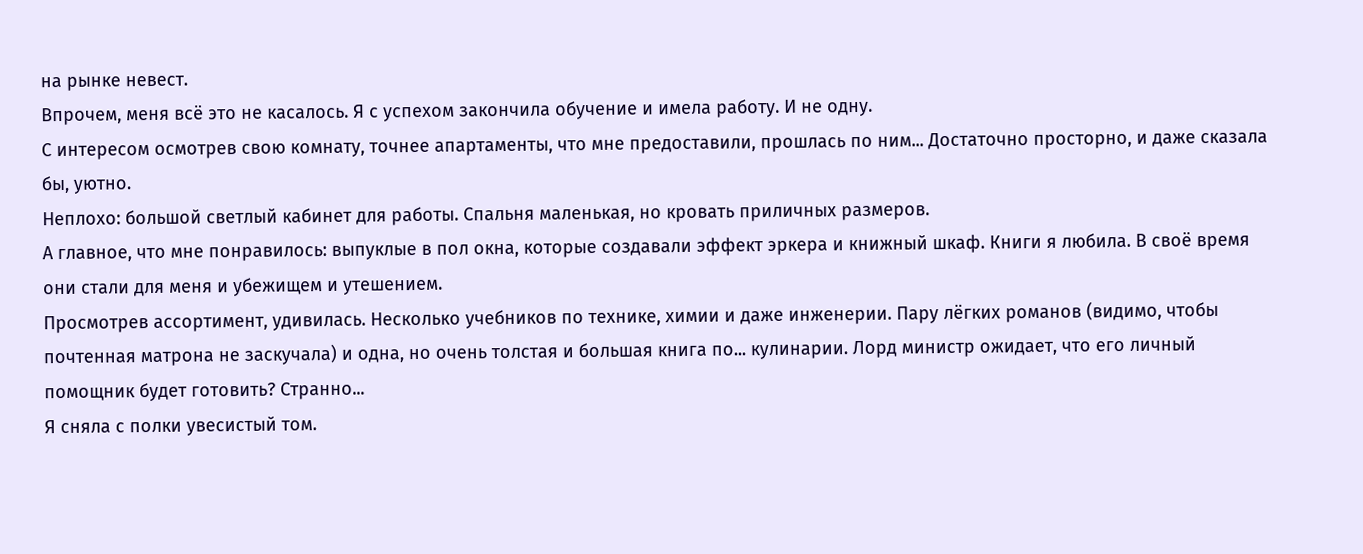на рынке невест.
Впрочем, меня всё это не касалось. Я с успехом закончила обучение и имела работу. И не одну.
С интересом осмотрев свою комнату, точнее апартаменты, что мне предоставили, прошлась по ним... Достаточно просторно, и даже сказала бы, уютно.
Неплохо: большой светлый кабинет для работы. Спальня маленькая, но кровать приличных размеров.
А главное, что мне понравилось: выпуклые в пол окна, которые создавали эффект эркера и книжный шкаф. Книги я любила. В своё время они стали для меня и убежищем и утешением.
Просмотрев ассортимент, удивилась. Несколько учебников по технике, химии и даже инженерии. Пару лёгких романов (видимо, чтобы почтенная матрона не заскучала) и одна, но очень толстая и большая книга по... кулинарии. Лорд министр ожидает, что его личный помощник будет готовить? Странно...
Я сняла с полки увесистый том.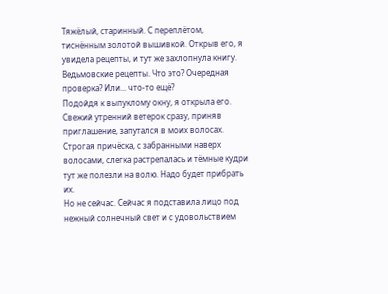Тяжёлый, старинный. С переплётом, тиснённым золотой вышивкой. Открыв его, я увидела рецепты, и тут же захлопнула книгу. Ведьмовские рецепты. Что это? Очередная проверка? Или... что-то ещё?
Подойдя к выпуклому окну, я открыла его. Свежий утренний ветерок сразу, приняв приглашение, запутался в моих волосах. Строгая причёска, с забранными наверх волосами, слегка растрепалась и тёмные кудри тут же полезли на волю. Надо будет прибрать их.
Но не сейчас. Сейчас я подставила лицо под нежный солнечный свет и с удовольствием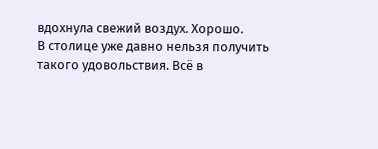вдохнула свежий воздух. Хорошо.
В столице уже давно нельзя получить такого удовольствия. Всё в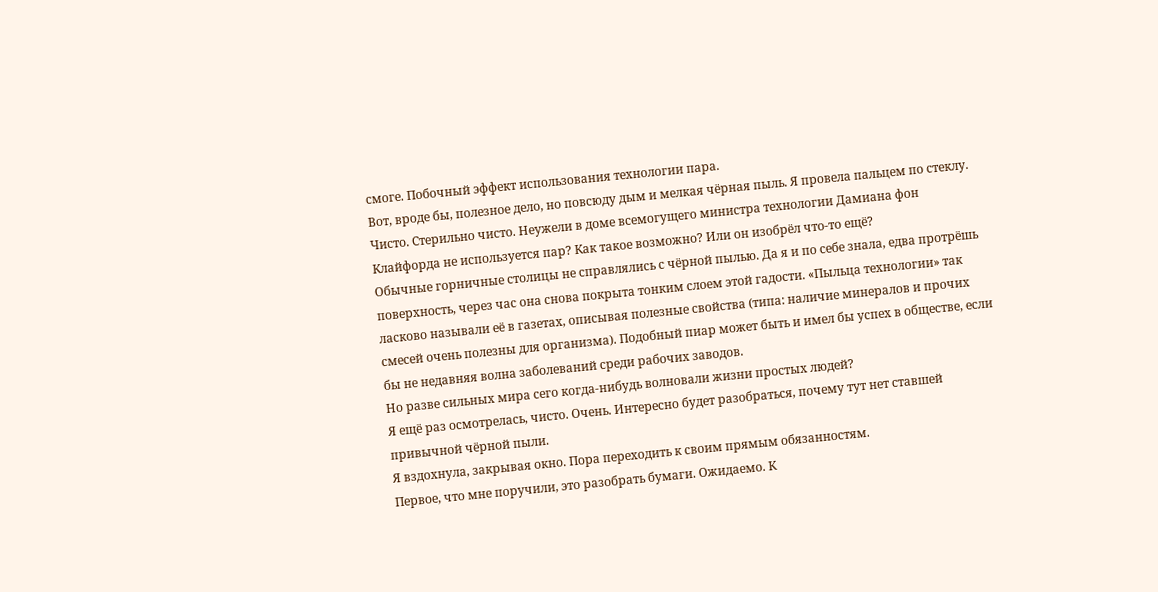смоге. Побочный эффект использования технологии пара.
Вот, вроде бы, полезное дело, но повсюду дым и мелкая чёрная пыль. Я провела пальцем по стеклу. Чисто. Стерильно чисто. Неужели в доме всемогущего министра технологии Дамиана фон Клайфорда не используется пар? Как такое возможно? Или он изобрёл что-то ещё?
Обычные горничные столицы не справлялись с чёрной пылью. Да я и по себе знала, едва протрёшь поверхность, через час она снова покрыта тонким слоем этой гадости. «Пыльца технологии» так ласково называли её в газетах, описывая полезные свойства (типа: наличие минералов и прочих смесей очень полезны для организма). Подобный пиар может быть и имел бы успех в обществе, если бы не недавняя волна заболеваний среди рабочих заводов.
Но разве сильных мира сего когда-нибудь волновали жизни простых людей?
Я ещё раз осмотрелась, чисто. Очень. Интересно будет разобраться, почему тут нет ставшей привычной чёрной пыли.
Я вздохнула, закрывая окно. Пора переходить к своим прямым обязанностям.
Первое, что мне поручили, это разобрать бумаги. Ожидаемо. К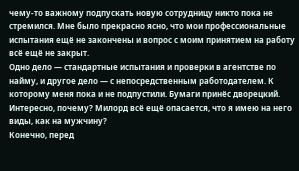чему-то важному подпускать новую сотрудницу никто пока не стремился. Мне было прекрасно ясно, что мои профессиональные испытания ещё не закончены и вопрос с моим принятием на работу всё ещё не закрыт.
Одно дело — стандартные испытания и проверки в агентстве по найму, и другое дело — с непосредственным работодателем. К которому меня пока и не подпустили. Бумаги принёс дворецкий.
Интересно, почему? Милорд всё ещё опасается, что я имею на него виды, как на мужчину?
Конечно, перед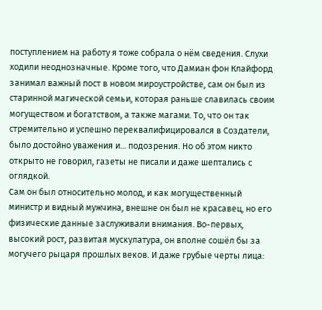поступлением на работу я тоже собрала о нём сведения. Слухи ходили неоднозначные. Кроме того, что Дамиан фон Клайфорд занимал важный пост в новом мироустройстве, сам он был из старинной магической семьи, которая раньше славилась своим могуществом и богатством, а также магами. То, что он так стремительно и успешно переквалифицировался в Создатели, было достойно уважения и... подозрения. Но об этом никто открыто не говорил, газеты не писали и даже шептались с оглядкой.
Сам он был относительно молод, и как могущественный министр и видный мужчина, внешне он был не красавец, но его физические данные заслуживали внимания. Во-первых, высокий рост, развитая мускулатура, он вполне сошёл бы за могучего рыцаря прошлых веков. И даже грубые черты лица: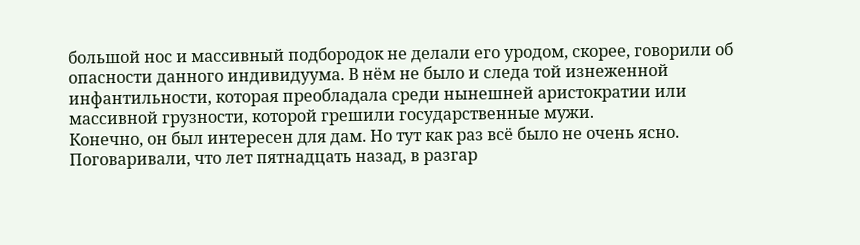большой нос и массивный подбородок не делали его уродом, скорее, говорили об опасности данного индивидуума. В нём не было и следа той изнеженной инфантильности, которая преобладала среди нынешней аристократии или массивной грузности, которой грешили государственные мужи.
Конечно, он был интересен для дам. Но тут как раз всё было не очень ясно. Поговаривали, что лет пятнадцать назад, в разгар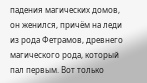падения магических домов, он женился, причём на леди из рода Фетрамов, древнего магического рода, который пал первым. Вот только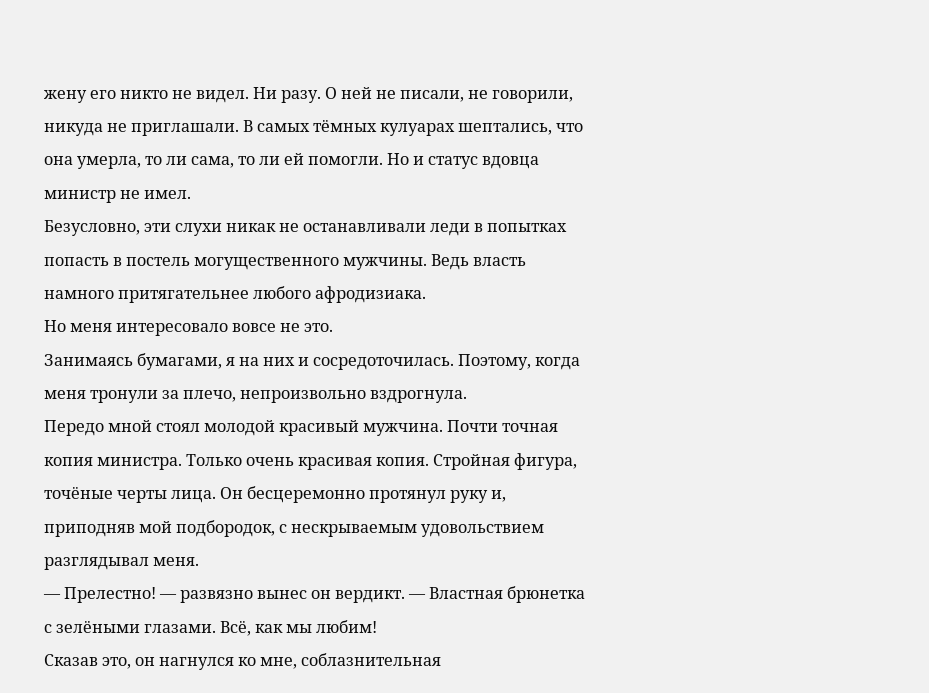жену его никто не видел. Ни разу. О ней не писали, не говорили, никуда не приглашали. В самых тёмных кулуарах шептались, что она умерла, то ли сама, то ли ей помогли. Но и статус вдовца министр не имел.
Безусловно, эти слухи никак не останавливали леди в попытках попасть в постель могущественного мужчины. Ведь власть намного притягательнее любого афродизиака.
Но меня интересовало вовсе не это.
Занимаясь бумагами, я на них и сосредоточилась. Поэтому, когда меня тронули за плечо, непроизвольно вздрогнула.
Передо мной стоял молодой красивый мужчина. Почти точная копия министра. Только очень красивая копия. Стройная фигура, точёные черты лица. Он бесцеремонно протянул руку и, приподняв мой подбородок, с нескрываемым удовольствием разглядывал меня.
— Прелестно! — развязно вынес он вердикт. — Властная брюнетка с зелёными глазами. Всё, как мы любим!
Сказав это, он нагнулся ко мне, соблазнительная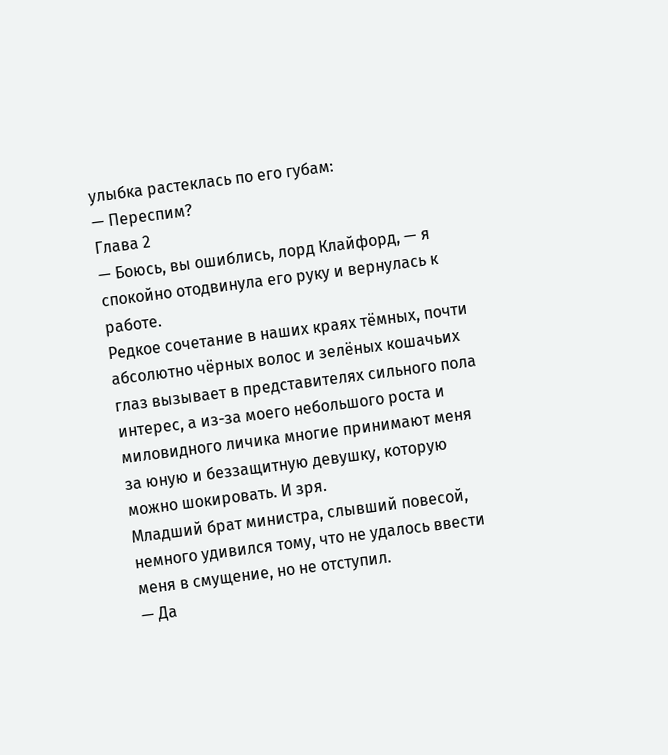улыбка растеклась по его губам:
— Переспим?
Глава 2
— Боюсь, вы ошиблись, лорд Клайфорд, — я спокойно отодвинула его руку и вернулась к работе.
Редкое сочетание в наших краях тёмных, почти абсолютно чёрных волос и зелёных кошачьих глаз вызывает в представителях сильного пола интерес, а из-за моего небольшого роста и миловидного личика многие принимают меня за юную и беззащитную девушку, которую можно шокировать. И зря.
Младший брат министра, слывший повесой, немного удивился тому, что не удалось ввести меня в смущение, но не отступил.
— Да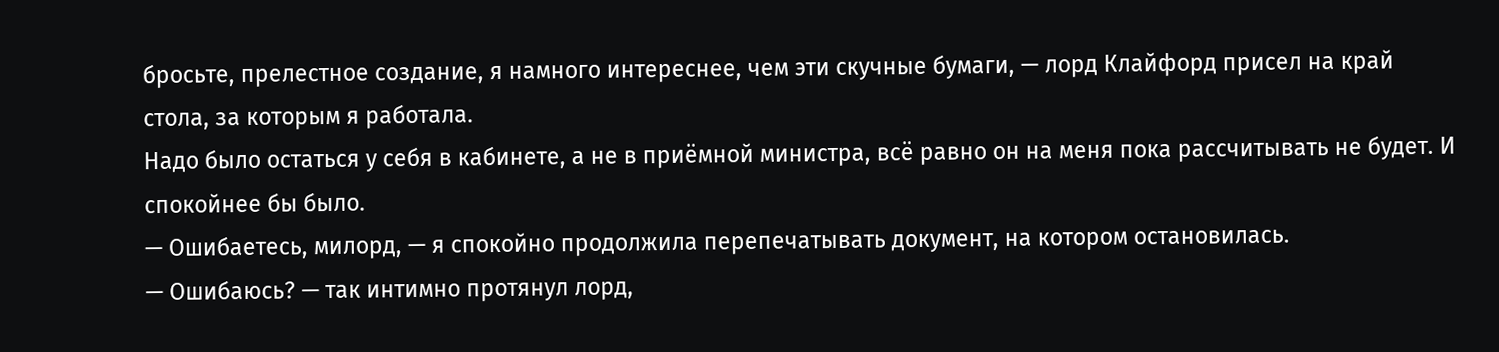бросьте, прелестное создание, я намного интереснее, чем эти скучные бумаги, — лорд Клайфорд присел на край стола, за которым я работала.
Надо было остаться у себя в кабинете, а не в приёмной министра, всё равно он на меня пока рассчитывать не будет. И спокойнее бы было.
— Ошибаетесь, милорд, — я спокойно продолжила перепечатывать документ, на котором остановилась.
— Ошибаюсь? — так интимно протянул лорд,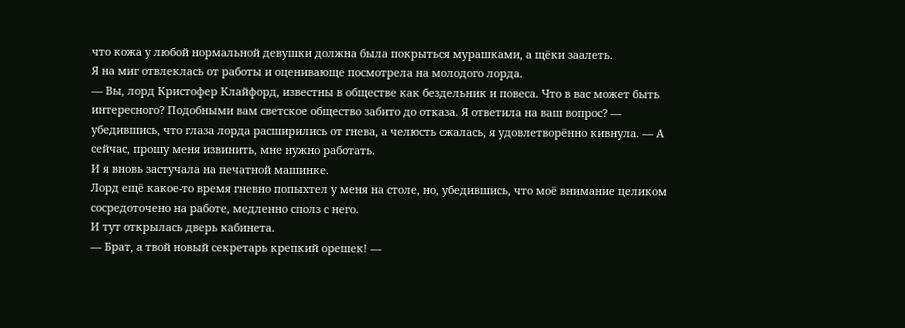что кожа у любой нормальной девушки должна была покрыться мурашками, а щёки заалеть.
Я на миг отвлеклась от работы и оценивающе посмотрела на молодого лорда.
— Вы, лорд Кристофер Клайфорд, известны в обществе как бездельник и повеса. Что в вас может быть интересного? Подобными вам светское общество забито до отказа. Я ответила на ваш вопрос? — убедившись, что глаза лорда расширились от гнева, а челюсть сжалась, я удовлетворённо кивнула. — А сейчас, прошу меня извинить, мне нужно работать.
И я вновь застучала на печатной машинке.
Лорд ещё какое-то время гневно попыхтел у меня на столе, но, убедившись, что моё внимание целиком сосредоточено на работе, медленно сполз с него.
И тут открылась дверь кабинета.
— Брат, а твой новый секретарь крепкий орешек! —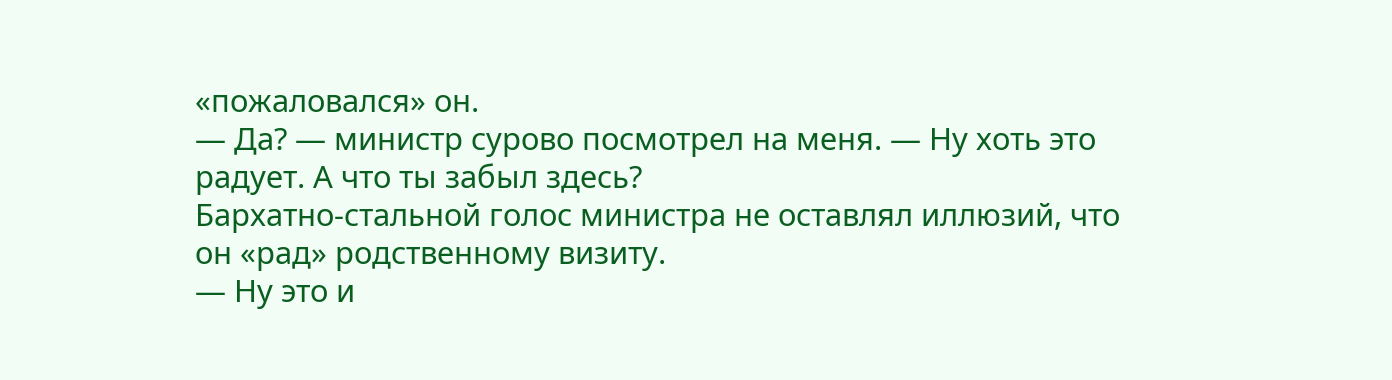«пожаловался» он.
— Да? — министр сурово посмотрел на меня. — Ну хоть это радует. А что ты забыл здесь?
Бархатно-стальной голос министра не оставлял иллюзий, что он «рад» родственному визиту.
— Ну это и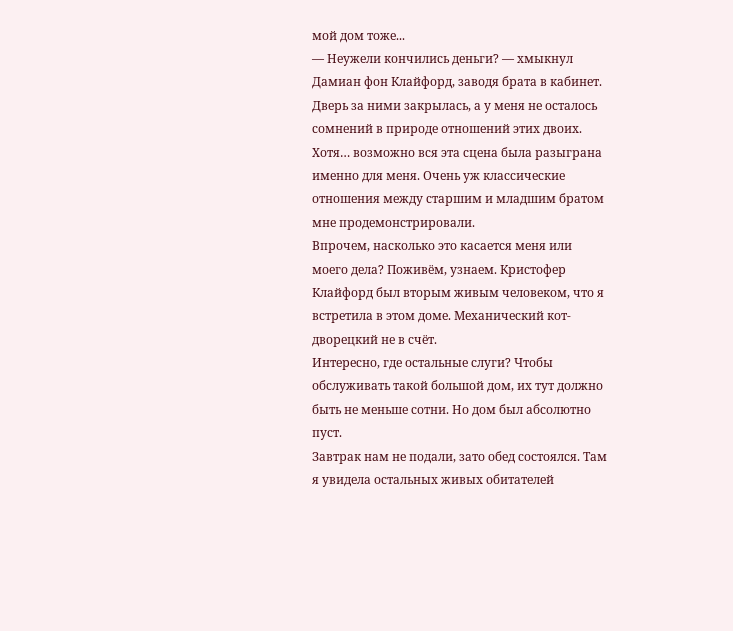мой дом тоже...
— Неужели кончились деньги? — хмыкнул Дамиан фон Клайфорд, заводя брата в кабинет.
Дверь за ними закрылась, а у меня не осталось сомнений в природе отношений этих двоих.
Хотя… возможно вся эта сцена была разыграна именно для меня. Очень уж классические отношения между старшим и младшим братом мне продемонстрировали.
Впрочем, насколько это касается меня или моего дела? Поживём, узнаем. Кристофер Клайфорд был вторым живым человеком, что я встретила в этом доме. Механический кот-дворецкий не в счёт.
Интересно, где остальные слуги? Чтобы обслуживать такой большой дом, их тут должно быть не меньше сотни. Но дом был абсолютно пуст.
Завтрак нам не подали, зато обед состоялся. Там я увидела остальных живых обитателей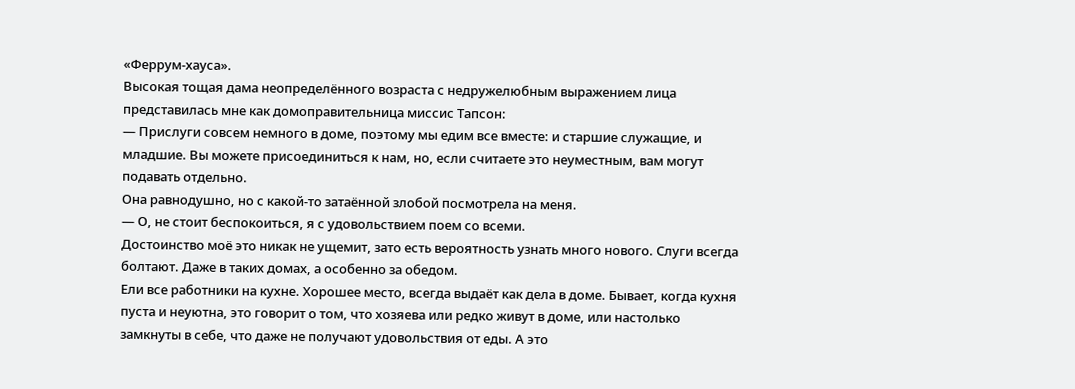«Феррум-хауса».
Высокая тощая дама неопределённого возраста с недружелюбным выражением лица представилась мне как домоправительница миссис Тапсон:
— Прислуги совсем немного в доме, поэтому мы едим все вместе: и старшие служащие, и младшие. Вы можете присоединиться к нам, но, если считаете это неуместным, вам могут подавать отдельно.
Она равнодушно, но с какой-то затаённой злобой посмотрела на меня.
— О, не стоит беспокоиться, я с удовольствием поем со всеми.
Достоинство моё это никак не ущемит, зато есть вероятность узнать много нового. Слуги всегда болтают. Даже в таких домах, а особенно за обедом.
Ели все работники на кухне. Хорошее место, всегда выдаёт как дела в доме. Бывает, когда кухня пуста и неуютна, это говорит о том, что хозяева или редко живут в доме, или настолько замкнуты в себе, что даже не получают удовольствия от еды. А это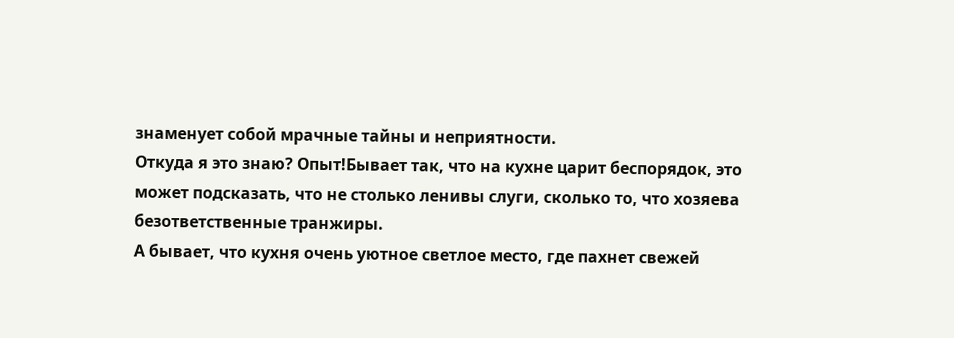знаменует собой мрачные тайны и неприятности.
Откуда я это знаю? Опыт!Бывает так, что на кухне царит беспорядок, это может подсказать, что не столько ленивы слуги, сколько то, что хозяева безответственные транжиры.
А бывает, что кухня очень уютное светлое место, где пахнет свежей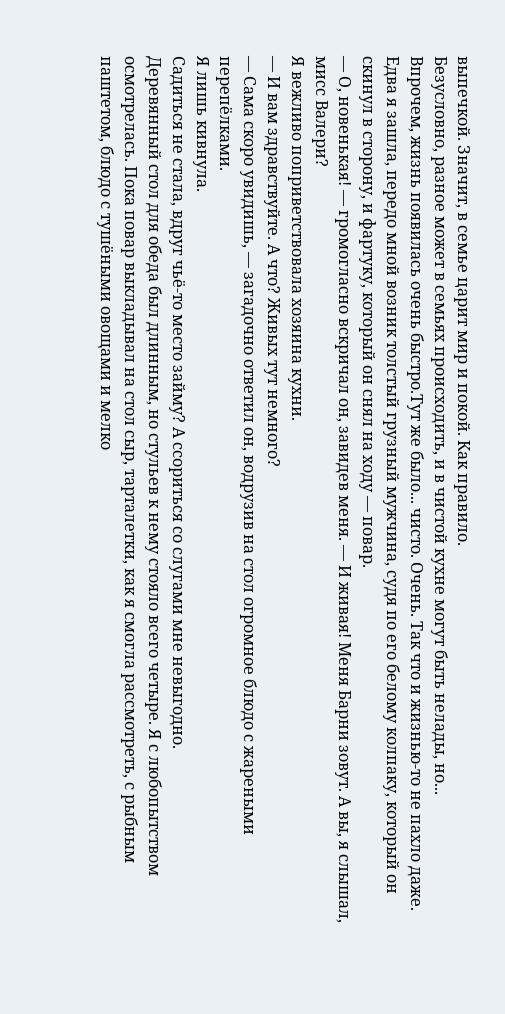выпечкой. Значит, в семье царит мир и покой. Как правило.
Безусловно, разное может в семьях происходить, и в чистой кухне могут быть нелады, но...
Впрочем, жизнь появилась очень быстро.Тут же было... чисто. Очень. Так что и жизнью-то не пахло даже.
Едва я зашла, передо мной возник толстый грузный мужчина, судя по его белому колпаку, который он скинул в сторону, и фартуку, который он снял на ходу — повар.
— О, новенькая! — громогласно вскричал он, завидев меня. — И живая! Меня Барни зовут. А вы, я слышал, мисс Валери?
Я вежливо поприветствовала хозяина кухни.
— И вам здравствуйте. А что? Живых тут немного?
— Сама скоро увидишь, — загадочно ответил он, водрузив на стол огромное блюдо с жареными перепёлками.
Я лишь кивнула.
Садиться не стала, вдруг чьё-то место займу? А ссориться со слугами мне невыгодно.
Деревянный стол для обеда был длинным, но стульев к нему стояло всего четыре. Я с любопытством осмотрелась. Пока повар выкладывал на стол сыр, тарталетки, как я смогла рассмотреть, с рыбным паштетом, блюдо с тушёными овощами и мелко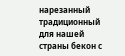нарезанный традиционный для нашей страны бекон с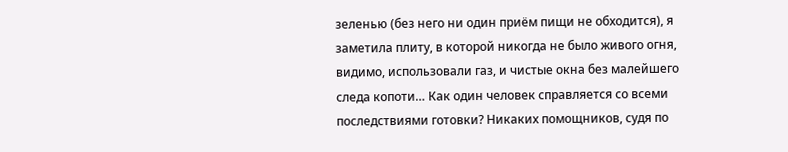зеленью (без него ни один приём пищи не обходится), я заметила плиту, в которой никогда не было живого огня, видимо, использовали газ, и чистые окна без малейшего следа копоти… Как один человек справляется со всеми последствиями готовки? Никаких помощников, судя по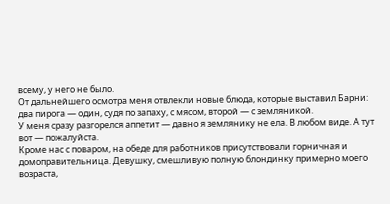всему, у него не было.
От дальнейшего осмотра меня отвлекли новые блюда, которые выставил Барни: два пирога — один, судя по запаху, с мясом, второй — с земляникой.
У меня сразу разгорелся аппетит — давно я землянику не ела. В любом виде. А тут вот — пожалуйста.
Кроме нас с поваром, на обеде для работников присутствовали горничная и домоправительница. Девушку, смешливую полную блондинку примерно моего возраста,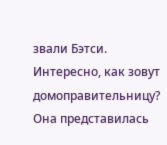звали Бэтси. Интересно, как зовут домоправительницу? Она представилась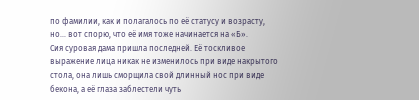по фамилии, как и полагалось по её статусу и возрасту, но... вот спорю, что её имя тоже начинается на «Б».
Сия суровая дама пришла последней. Её тоскливое выражение лица никак не изменилось при виде накрытого стола, она лишь сморщила свой длинный нос при виде бекона, а её глаза заблестели чуть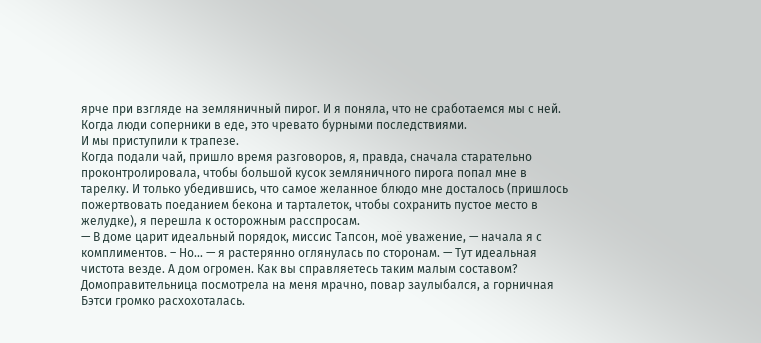ярче при взгляде на земляничный пирог. И я поняла, что не сработаемся мы с ней. Когда люди соперники в еде, это чревато бурными последствиями.
И мы приступили к трапезе.
Когда подали чай, пришло время разговоров, я, правда, сначала старательно проконтролировала, чтобы большой кусок земляничного пирога попал мне в тарелку. И только убедившись, что самое желанное блюдо мне досталось (пришлось пожертвовать поеданием бекона и тарталеток, чтобы сохранить пустое место в желудке), я перешла к осторожным расспросам.
— В доме царит идеальный порядок, миссис Тапсон, моё уважение, — начала я с комплиментов. – Но... — я растерянно оглянулась по сторонам. — Тут идеальная чистота везде. А дом огромен. Как вы справляетесь таким малым составом?
Домоправительница посмотрела на меня мрачно, повар заулыбался, а горничная Бэтси громко расхохоталась.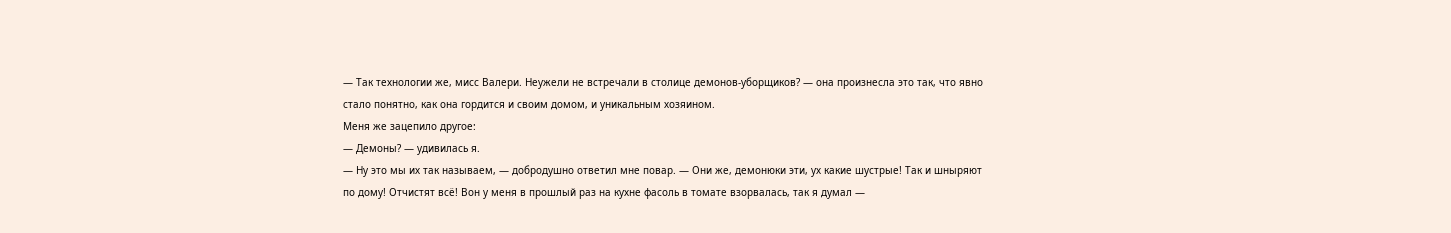— Так технологии же, мисс Валери. Неужели не встречали в столице демонов-уборщиков? — она произнесла это так, что явно стало понятно, как она гордится и своим домом, и уникальным хозяином.
Меня же зацепило другое:
— Демоны? — удивилась я.
— Ну это мы их так называем, — добродушно ответил мне повар. — Они же, демонюки эти, ух какие шустрые! Так и шныряют по дому! Отчистят всё! Вон у меня в прошлый раз на кухне фасоль в томате взорвалась, так я думал —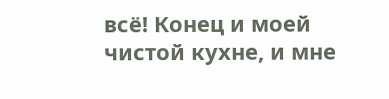всё! Конец и моей чистой кухне, и мне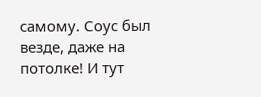самому. Соус был везде, даже на потолке! И тут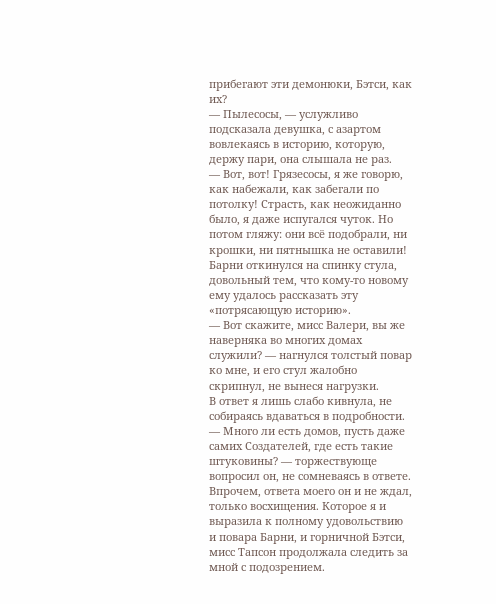прибегают эти демонюки, Бэтси, как их?
— Пылесосы, — услужливо подсказала девушка, с азартом вовлекаясь в историю, которую, держу пари, она слышала не раз.
— Вот, вот! Грязесосы, я же говорю, как набежали, как забегали по потолку! Страсть, как неожиданно было, я даже испугался чуток. Но потом гляжу: они всё подобрали, ни крошки, ни пятнышка не оставили!
Барни откинулся на спинку стула, довольный тем, что кому-то новому ему удалось рассказать эту «потрясающую историю».
— Вот скажите, мисс Валери, вы же наверняка во многих домах служили? — нагнулся толстый повар ко мне, и его стул жалобно скрипнул, не вынеся нагрузки.
В ответ я лишь слабо кивнула, не собираясь вдаваться в подробности.
— Много ли есть домов, пусть даже самих Создателей, где есть такие штуковины? — торжествующе вопросил он, не сомневаясь в ответе.
Впрочем, ответа моего он и не ждал, только восхищения. Которое я и выразила к полному удовольствию и повара Барни, и горничной Бэтси, мисс Тапсон продолжала следить за мной с подозрением.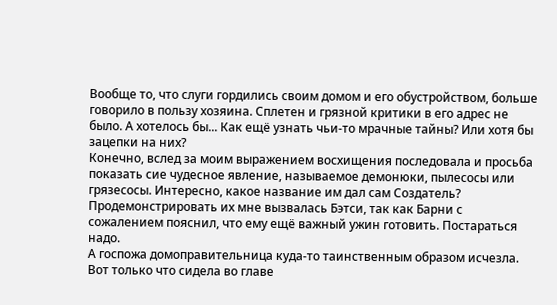Вообще то, что слуги гордились своим домом и его обустройством, больше говорило в пользу хозяина. Сплетен и грязной критики в его адрес не было. А хотелось бы... Как ещё узнать чьи-то мрачные тайны? Или хотя бы зацепки на них?
Конечно, вслед за моим выражением восхищения последовала и просьба показать сие чудесное явление, называемое демонюки, пылесосы или грязесосы. Интересно, какое название им дал сам Создатель?
Продемонстрировать их мне вызвалась Бэтси, так как Барни с сожалением пояснил, что ему ещё важный ужин готовить. Постараться надо.
А госпожа домоправительница куда-то таинственным образом исчезла. Вот только что сидела во главе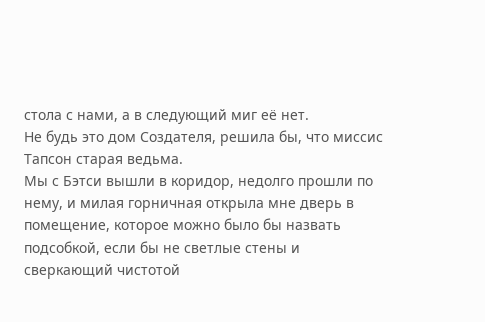стола с нами, а в следующий миг её нет.
Не будь это дом Создателя, решила бы, что миссис Тапсон старая ведьма.
Мы с Бэтси вышли в коридор, недолго прошли по нему, и милая горничная открыла мне дверь в помещение, которое можно было бы назвать подсобкой, если бы не светлые стены и сверкающий чистотой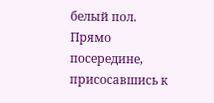белый пол.
Прямо посередине, присосавшись к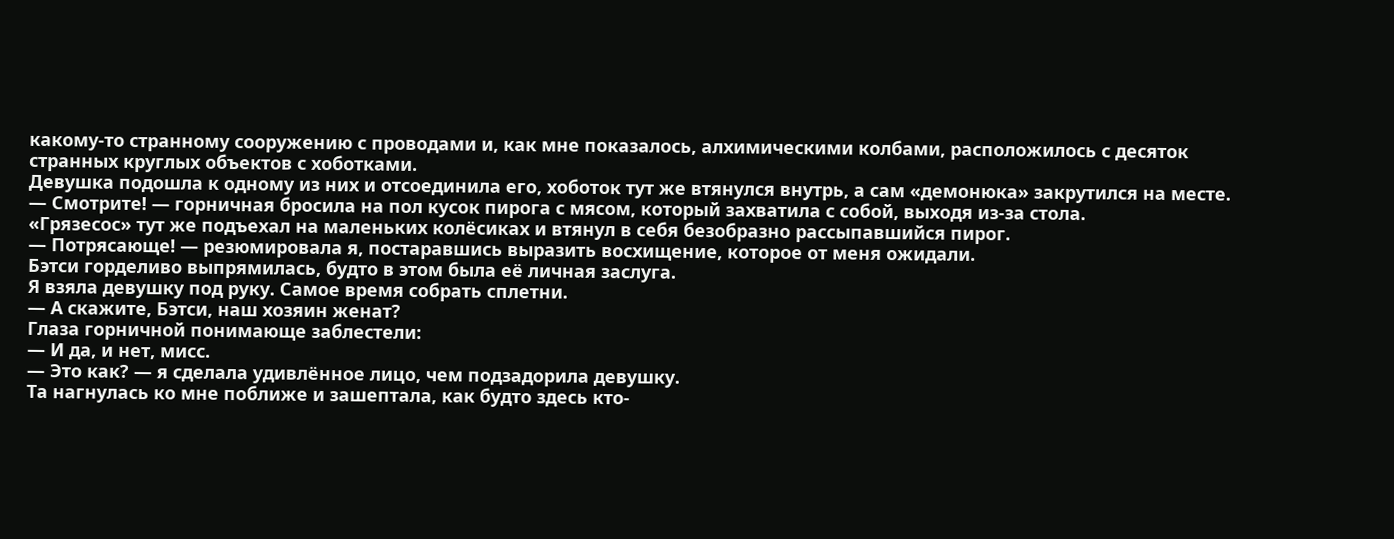какому-то странному сооружению с проводами и, как мне показалось, алхимическими колбами, расположилось с десяток странных круглых объектов с хоботками.
Девушка подошла к одному из них и отсоединила его, хоботок тут же втянулся внутрь, а сам «демонюка» закрутился на месте.
— Смотрите! — горничная бросила на пол кусок пирога с мясом, который захватила с собой, выходя из-за стола.
«Грязесос» тут же подъехал на маленьких колёсиках и втянул в себя безобразно рассыпавшийся пирог.
— Потрясающе! — резюмировала я, постаравшись выразить восхищение, которое от меня ожидали.
Бэтси горделиво выпрямилась, будто в этом была её личная заслуга.
Я взяла девушку под руку. Самое время собрать сплетни.
— А скажите, Бэтси, наш хозяин женат?
Глаза горничной понимающе заблестели:
— И да, и нет, мисс.
— Это как? — я сделала удивлённое лицо, чем подзадорила девушку.
Та нагнулась ко мне поближе и зашептала, как будто здесь кто-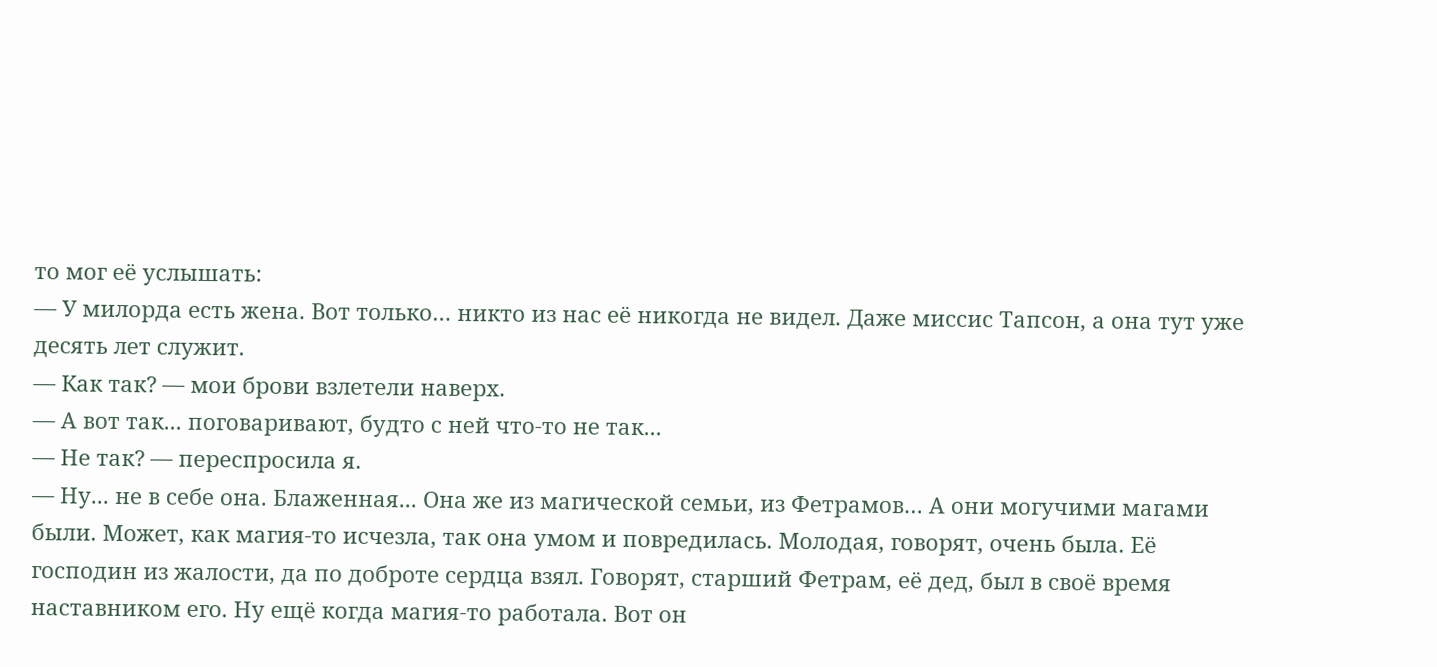то мог её услышать:
— У милорда есть жена. Вот только… никто из нас её никогда не видел. Даже миссис Тапсон, а она тут уже десять лет служит.
— Как так? — мои брови взлетели наверх.
— А вот так... поговаривают, будто с ней что-то не так...
— Не так? — переспросила я.
— Ну... не в себе она. Блаженная... Она же из магической семьи, из Фетрамов… А они могучими магами были. Может, как магия-то исчезла, так она умом и повредилась. Молодая, говорят, очень была. Её господин из жалости, да по доброте сердца взял. Говорят, старший Фетрам, её дед, был в своё время наставником его. Ну ещё когда магия-то работала. Вот он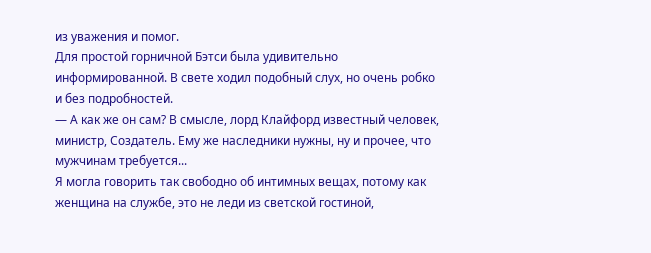из уважения и помог.
Для простой горничной Бэтси была удивительно информированной. В свете ходил подобный слух, но очень робко и без подробностей.
— А как же он сам? В смысле, лорд Клайфорд известный человек, министр, Создатель. Ему же наследники нужны, ну и прочее, что мужчинам требуется...
Я могла говорить так свободно об интимных вещах, потому как женщина на службе, это не леди из светской гостиной,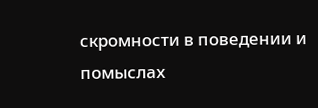скромности в поведении и помыслах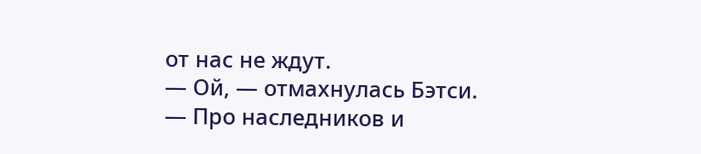от нас не ждут.
— Ой, — отмахнулась Бэтси. — Про наследников и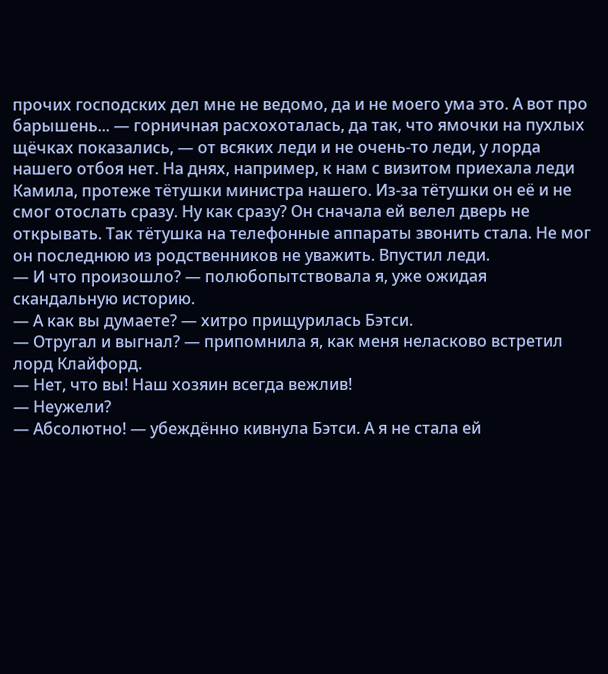прочих господских дел мне не ведомо, да и не моего ума это. А вот про барышень... — горничная расхохоталась, да так, что ямочки на пухлых щёчках показались, — от всяких леди и не очень-то леди, у лорда нашего отбоя нет. На днях, например, к нам с визитом приехала леди Камила, протеже тётушки министра нашего. Из-за тётушки он её и не смог отослать сразу. Ну как сразу? Он сначала ей велел дверь не открывать. Так тётушка на телефонные аппараты звонить стала. Не мог он последнюю из родственников не уважить. Впустил леди.
— И что произошло? — полюбопытствовала я, уже ожидая скандальную историю.
— А как вы думаете? — хитро прищурилась Бэтси.
— Отругал и выгнал? — припомнила я, как меня неласково встретил лорд Клайфорд.
— Нет, что вы! Наш хозяин всегда вежлив!
— Неужели?
— Абсолютно! — убеждённо кивнула Бэтси. А я не стала ей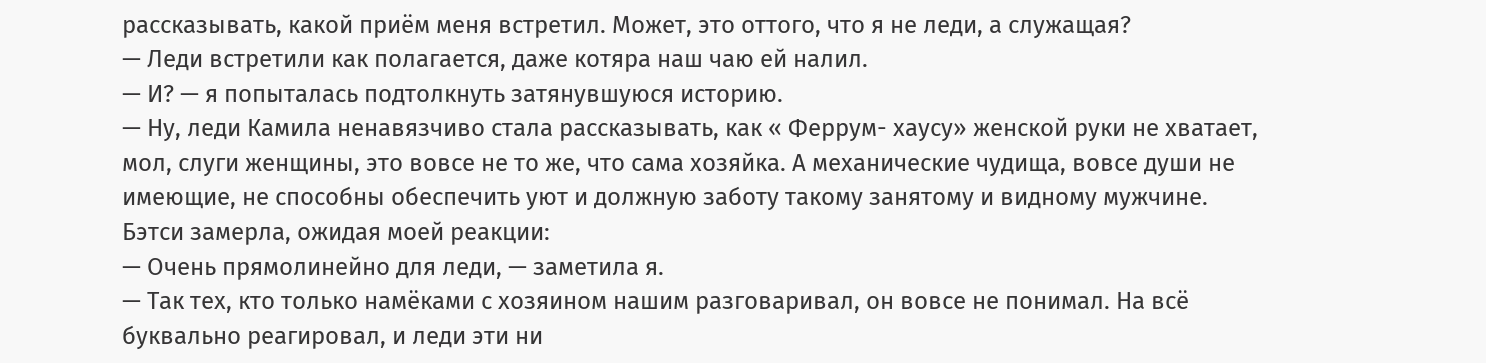рассказывать, какой приём меня встретил. Может, это оттого, что я не леди, а служащая?
— Леди встретили как полагается, даже котяра наш чаю ей налил.
— И? — я попыталась подтолкнуть затянувшуюся историю.
— Ну, леди Камила ненавязчиво стала рассказывать, как « Феррум- хаусу» женской руки не хватает, мол, слуги женщины, это вовсе не то же, что сама хозяйка. А механические чудища, вовсе души не имеющие, не способны обеспечить уют и должную заботу такому занятому и видному мужчине.
Бэтси замерла, ожидая моей реакции:
— Очень прямолинейно для леди, — заметила я.
— Так тех, кто только намёками с хозяином нашим разговаривал, он вовсе не понимал. На всё буквально реагировал, и леди эти ни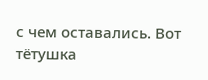с чем оставались. Вот тётушка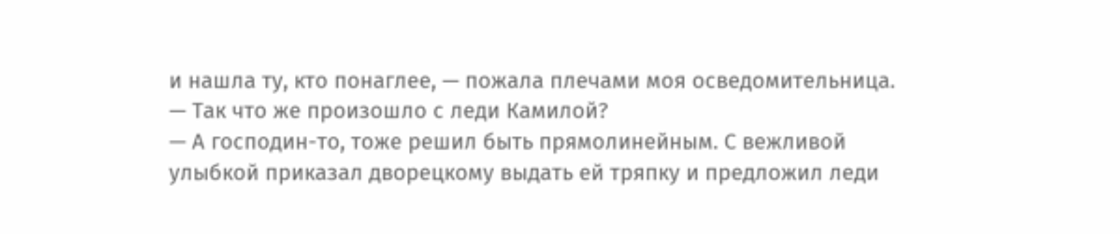и нашла ту, кто понаглее, — пожала плечами моя осведомительница.
— Так что же произошло с леди Камилой?
— А господин-то, тоже решил быть прямолинейным. С вежливой улыбкой приказал дворецкому выдать ей тряпку и предложил леди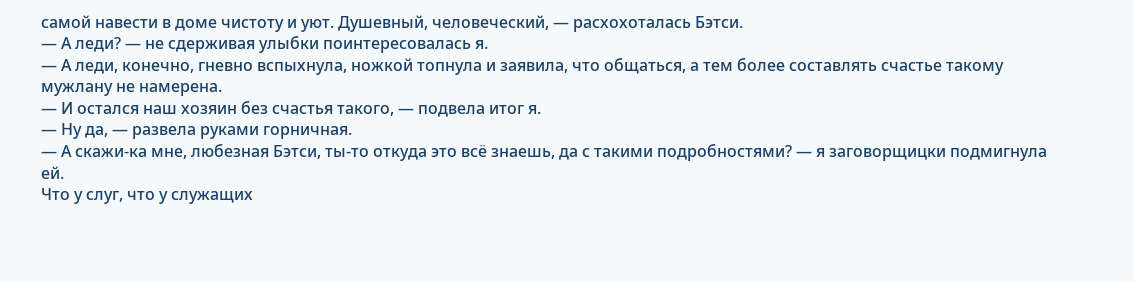самой навести в доме чистоту и уют. Душевный, человеческий, — расхохоталась Бэтси.
— А леди? — не сдерживая улыбки поинтересовалась я.
— А леди, конечно, гневно вспыхнула, ножкой топнула и заявила, что общаться, а тем более составлять счастье такому мужлану не намерена.
— И остался наш хозяин без счастья такого, — подвела итог я.
— Ну да, — развела руками горничная.
— А скажи-ка мне, любезная Бэтси, ты-то откуда это всё знаешь, да с такими подробностями? — я заговорщицки подмигнула ей.
Что у слуг, что у служащих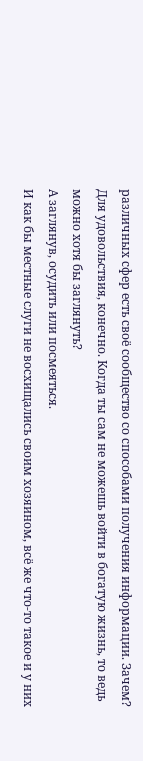различных сфер есть своё сообщество со способами получения информации. Зачем? Для удовольствия, конечно. Когда ты сам не можешь войти в богатую жизнь, то ведь можно хотя бы заглянуть?
А заглянув, осудить или посмеяться.
И как бы местные слуги не восхищались своим хозяином, всё же что-то такое и у них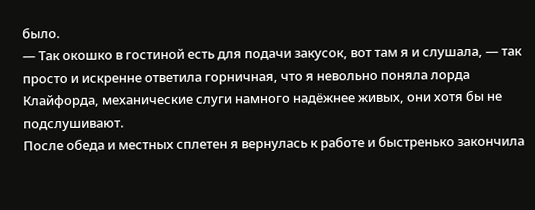было.
— Так окошко в гостиной есть для подачи закусок, вот там я и слушала, — так просто и искренне ответила горничная, что я невольно поняла лорда Клайфорда, механические слуги намного надёжнее живых, они хотя бы не подслушивают.
После обеда и местных сплетен я вернулась к работе и быстренько закончила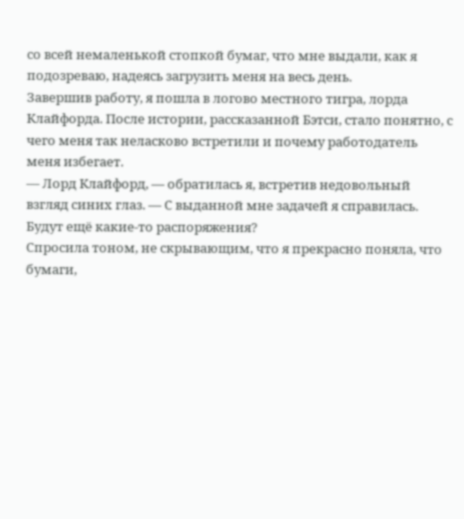со всей немаленькой стопкой бумаг, что мне выдали, как я подозреваю, надеясь загрузить меня на весь день.
Завершив работу, я пошла в логово местного тигра, лорда Клайфорда. После истории, рассказанной Бэтси, стало понятно, с чего меня так неласково встретили и почему работодатель меня избегает.
— Лорд Клайфорд, — обратилась я, встретив недовольный взгляд синих глаз. — С выданной мне задачей я справилась. Будут ещё какие-то распоряжения?
Спросила тоном, не скрывающим, что я прекрасно поняла, что бумаги,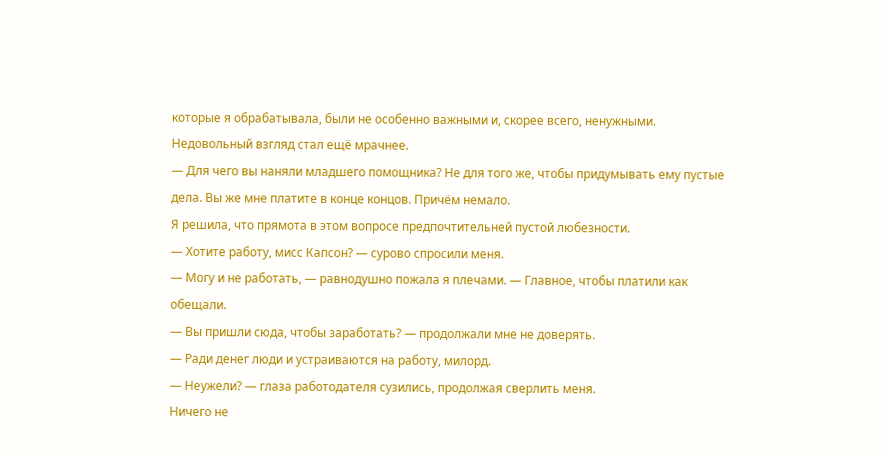которые я обрабатывала, были не особенно важными и, скорее всего, ненужными.
Недовольный взгляд стал ещё мрачнее.
— Для чего вы наняли младшего помощника? Не для того же, чтобы придумывать ему пустые дела. Вы же мне платите в конце концов. Причём немало.
Я решила, что прямота в этом вопросе предпочтительней пустой любезности.
— Хотите работу, мисс Капсон? — сурово спросили меня.
— Могу и не работать, — равнодушно пожала я плечами. — Главное, чтобы платили как обещали.
— Вы пришли сюда, чтобы заработать? — продолжали мне не доверять.
— Ради денег люди и устраиваются на работу, милорд.
— Неужели? — глаза работодателя сузились, продолжая сверлить меня.
Ничего не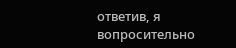ответив, я вопросительно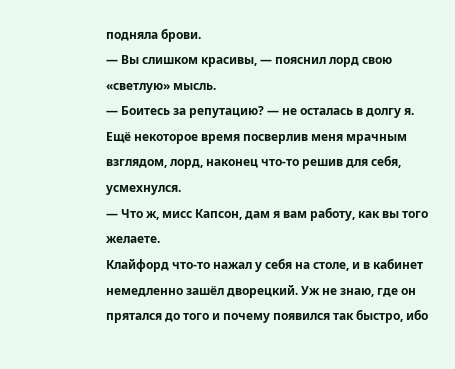подняла брови.
— Вы слишком красивы, — пояснил лорд свою «светлую» мысль.
— Боитесь за репутацию? — не осталась в долгу я.
Ещё некоторое время посверлив меня мрачным взглядом, лорд, наконец что-то решив для себя, усмехнулся.
— Что ж, мисс Капсон, дам я вам работу, как вы того желаете.
Клайфорд что-то нажал у себя на столе, и в кабинет немедленно зашёл дворецкий. Уж не знаю, где он прятался до того и почему появился так быстро, ибо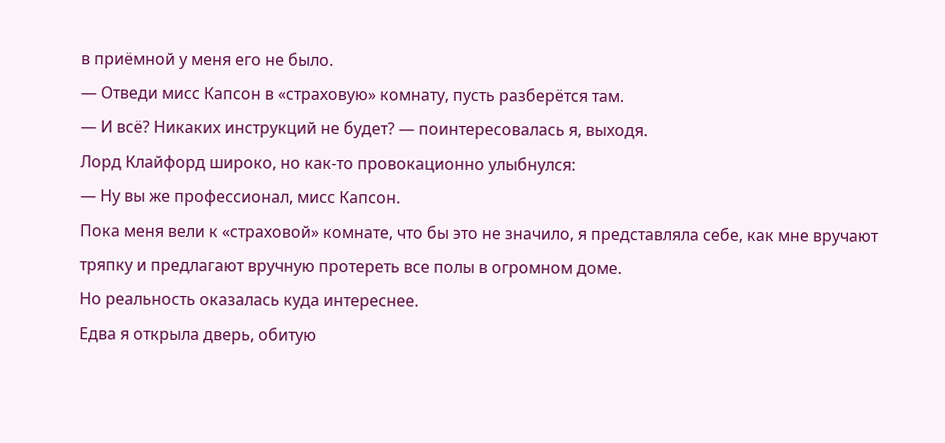в приёмной у меня его не было.
— Отведи мисс Капсон в «страховую» комнату, пусть разберётся там.
— И всё? Никаких инструкций не будет? — поинтересовалась я, выходя.
Лорд Клайфорд широко, но как-то провокационно улыбнулся:
— Ну вы же профессионал, мисс Капсон.
Пока меня вели к «страховой» комнате, что бы это не значило, я представляла себе, как мне вручают тряпку и предлагают вручную протереть все полы в огромном доме.
Но реальность оказалась куда интереснее.
Едва я открыла дверь, обитую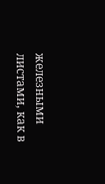железными листами, как в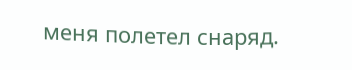меня полетел снаряд.